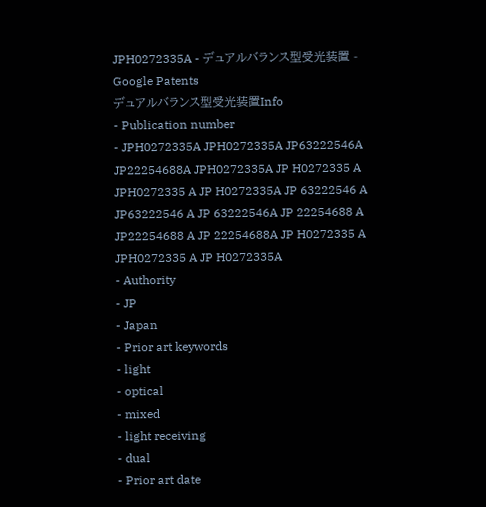JPH0272335A - デュアルバランス型受光装置 - Google Patents
デュアルバランス型受光装置Info
- Publication number
- JPH0272335A JPH0272335A JP63222546A JP22254688A JPH0272335A JP H0272335 A JPH0272335 A JP H0272335A JP 63222546 A JP63222546 A JP 63222546A JP 22254688 A JP22254688 A JP 22254688A JP H0272335 A JPH0272335 A JP H0272335A
- Authority
- JP
- Japan
- Prior art keywords
- light
- optical
- mixed
- light receiving
- dual
- Prior art date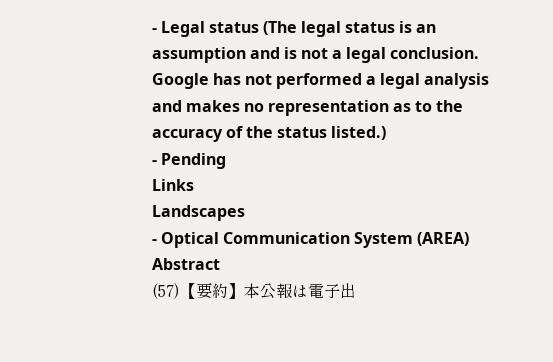- Legal status (The legal status is an assumption and is not a legal conclusion. Google has not performed a legal analysis and makes no representation as to the accuracy of the status listed.)
- Pending
Links
Landscapes
- Optical Communication System (AREA)
Abstract
(57)【要約】本公報は電子出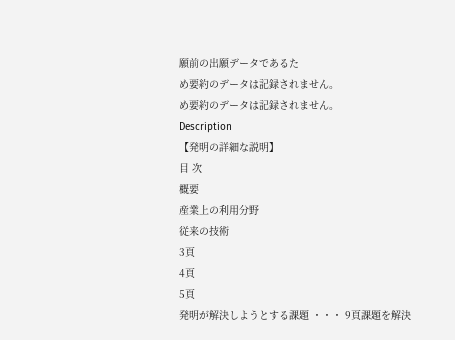願前の出願データであるた
め要約のデータは記録されません。
め要約のデータは記録されません。
Description
【発明の詳細な説明】
目 次
概要
産業上の利用分野
従来の技術
3頁
4頁
5頁
発明が解決しようとする課題 ・・・ 9頁課題を解決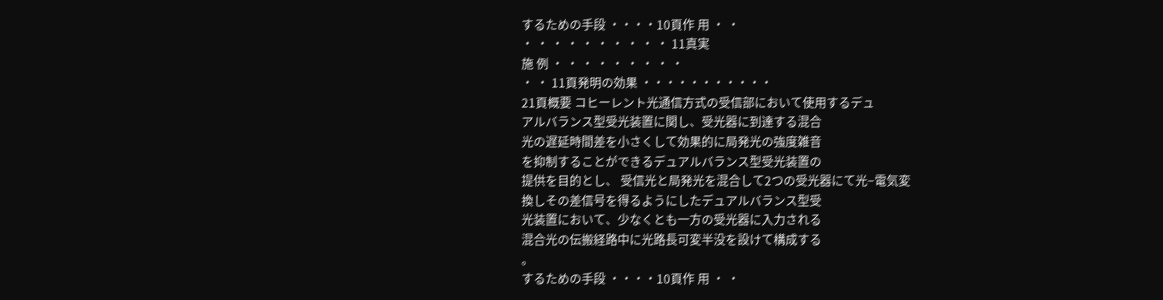するための手段 ・・・・10頁作 用 ・ ・
・ ・ ・ ・ ・ ・ ・ ・ ・ ・ 11真実
施 例 ・ ・ ・ ・ ・ ・ ・ ・ ・
・ ・ 11頁発明の効果 ・・・・・・・・・・・
21頁概要 コヒーレント光通信方式の受信部において使用するデュ
アルバランス型受光装置に関し、受光器に到達する混合
光の遅延時間差を小さくして効果的に局発光の強度雑音
を抑制することができるデュアルバランス型受光装置の
提供を目的とし、 受信光と局発光を混合して2つの受光器にて光−電気変
換しその差信号を得るようにしたデュアルバランス型受
光装置において、少なくとも一方の受光器に入力される
混合光の伝搬経路中に光路長可変半没を設けて構成する
。
するための手段 ・・・・10頁作 用 ・ ・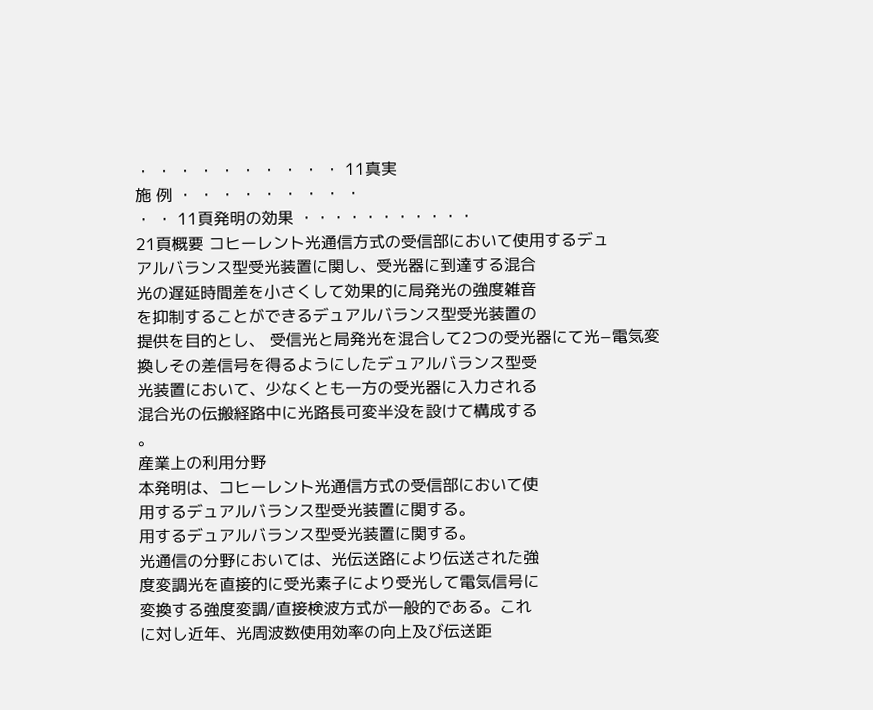・ ・ ・ ・ ・ ・ ・ ・ ・ ・ 11真実
施 例 ・ ・ ・ ・ ・ ・ ・ ・ ・
・ ・ 11頁発明の効果 ・・・・・・・・・・・
21頁概要 コヒーレント光通信方式の受信部において使用するデュ
アルバランス型受光装置に関し、受光器に到達する混合
光の遅延時間差を小さくして効果的に局発光の強度雑音
を抑制することができるデュアルバランス型受光装置の
提供を目的とし、 受信光と局発光を混合して2つの受光器にて光−電気変
換しその差信号を得るようにしたデュアルバランス型受
光装置において、少なくとも一方の受光器に入力される
混合光の伝搬経路中に光路長可変半没を設けて構成する
。
産業上の利用分野
本発明は、コヒーレント光通信方式の受信部において使
用するデュアルバランス型受光装置に関する。
用するデュアルバランス型受光装置に関する。
光通信の分野においては、光伝送路により伝送された強
度変調光を直接的に受光素子により受光して電気信号に
変換する強度変調/直接検波方式が一般的である。これ
に対し近年、光周波数使用効率の向上及び伝送距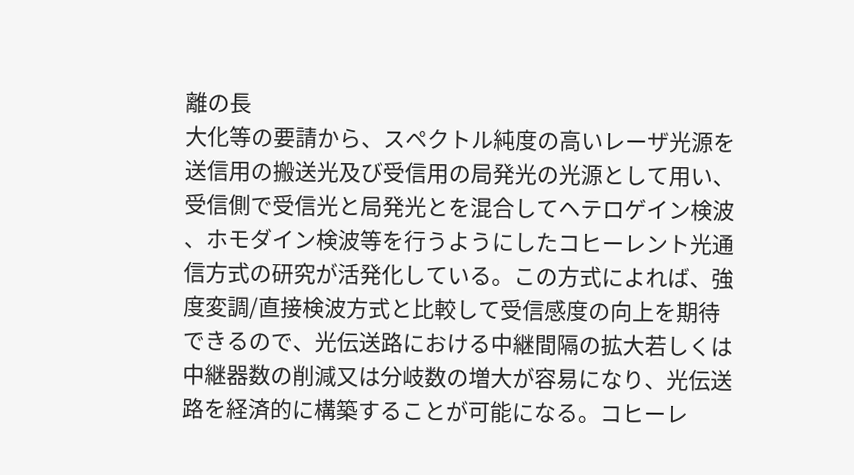離の長
大化等の要請から、スペクトル純度の高いレーザ光源を
送信用の搬送光及び受信用の局発光の光源として用い、
受信側で受信光と局発光とを混合してヘテロゲイン検波
、ホモダイン検波等を行うようにしたコヒーレント光通
信方式の研究が活発化している。この方式によれば、強
度変調/直接検波方式と比較して受信感度の向上を期待
できるので、光伝送路における中継間隔の拡大若しくは
中継器数の削減又は分岐数の増大が容易になり、光伝送
路を経済的に構築することが可能になる。コヒーレ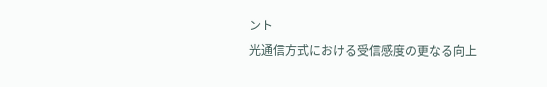ント
光通信方式における受信感度の更なる向上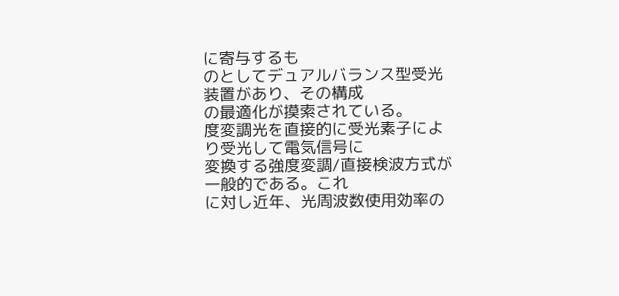に寄与するも
のとしてデュアルバランス型受光装置があり、その構成
の最適化が摸索されている。
度変調光を直接的に受光素子により受光して電気信号に
変換する強度変調/直接検波方式が一般的である。これ
に対し近年、光周波数使用効率の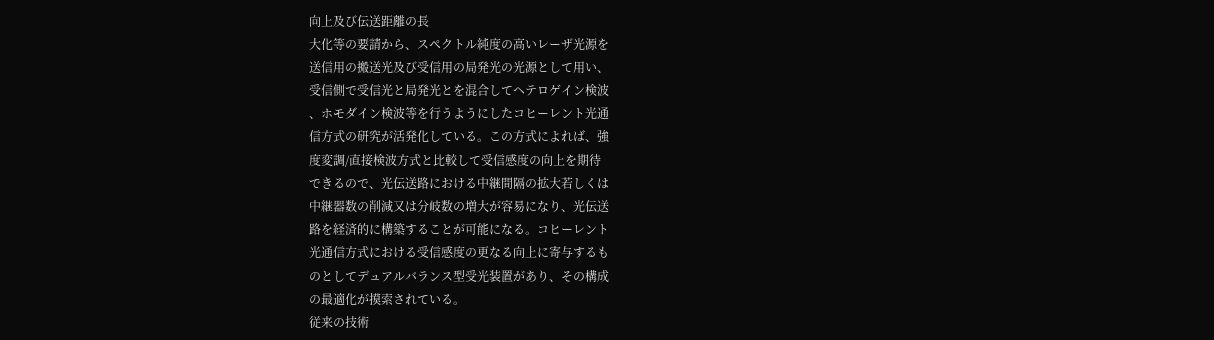向上及び伝送距離の長
大化等の要請から、スペクトル純度の高いレーザ光源を
送信用の搬送光及び受信用の局発光の光源として用い、
受信側で受信光と局発光とを混合してヘテロゲイン検波
、ホモダイン検波等を行うようにしたコヒーレント光通
信方式の研究が活発化している。この方式によれば、強
度変調/直接検波方式と比較して受信感度の向上を期待
できるので、光伝送路における中継間隔の拡大若しくは
中継器数の削減又は分岐数の増大が容易になり、光伝送
路を経済的に構築することが可能になる。コヒーレント
光通信方式における受信感度の更なる向上に寄与するも
のとしてデュアルバランス型受光装置があり、その構成
の最適化が摸索されている。
従来の技術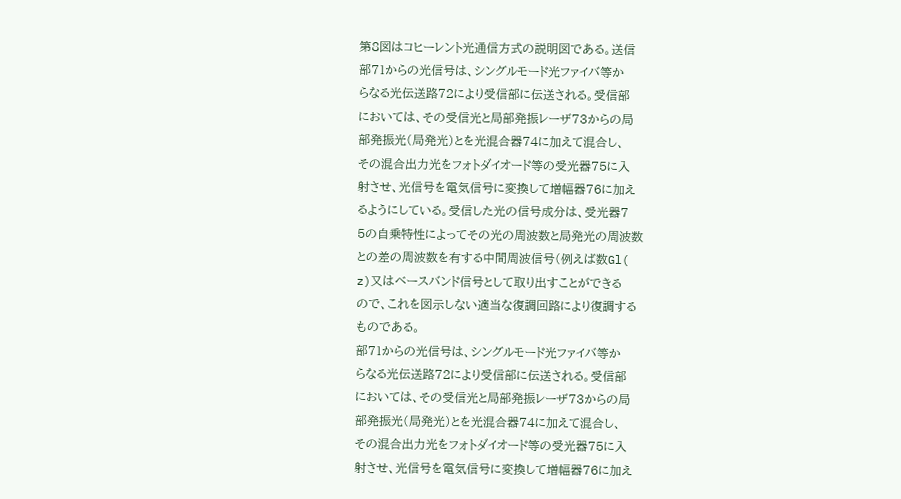第8図はコヒーレント光通信方式の説明図である。送信
部71からの光信号は、シングルモード光ファイバ等か
らなる光伝送路72により受信部に伝送される。受信部
においては、その受信光と局部発振レーザ73からの局
部発振光(局発光)とを光混合器74に加えて混合し、
その混合出力光をフォトダイオード等の受光器75に入
射させ、光信号を電気信号に変換して増幅器76に加え
るようにしている。受信した光の信号成分は、受光器7
5の自乗特性によってその光の周波数と局発光の周波数
との差の周波数を有する中間周波信号(例えば数Gl(
z)又はベースバンド信号として取り出すことができる
ので、これを図示しない適当な復調回路により復調する
ものである。
部71からの光信号は、シングルモード光ファイバ等か
らなる光伝送路72により受信部に伝送される。受信部
においては、その受信光と局部発振レーザ73からの局
部発振光(局発光)とを光混合器74に加えて混合し、
その混合出力光をフォトダイオード等の受光器75に入
射させ、光信号を電気信号に変換して増幅器76に加え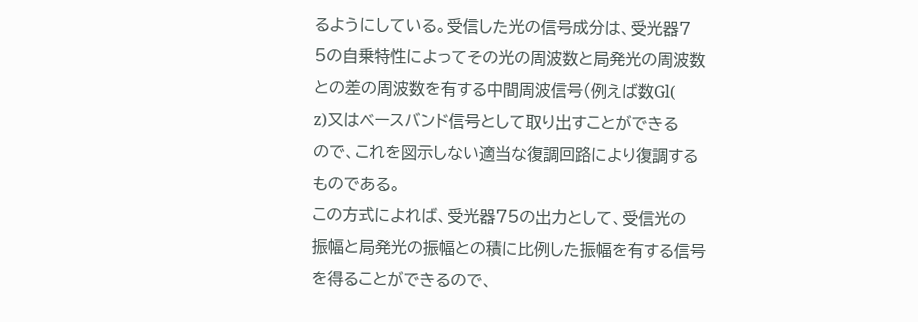るようにしている。受信した光の信号成分は、受光器7
5の自乗特性によってその光の周波数と局発光の周波数
との差の周波数を有する中間周波信号(例えば数Gl(
z)又はベースバンド信号として取り出すことができる
ので、これを図示しない適当な復調回路により復調する
ものである。
この方式によれば、受光器75の出力として、受信光の
振幅と局発光の振幅との積に比例した振幅を有する信号
を得ることができるので、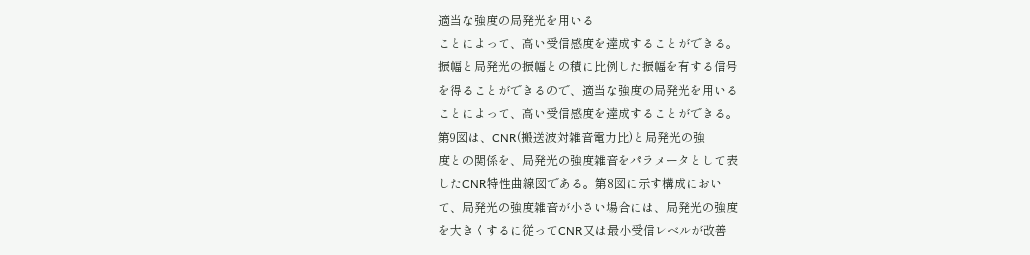適当な強度の局発光を用いる
ことによって、高い受信感度を達成することができる。
振幅と局発光の振幅との積に比例した振幅を有する信号
を得ることができるので、適当な強度の局発光を用いる
ことによって、高い受信感度を達成することができる。
第9図は、CNR(搬送波対雑音電力比)と局発光の強
度との関係を、局発光の強度雑音をパラメータとして表
したCNR特性曲線図である。第8図に示す構成におい
て、局発光の強度雑音が小さい場合には、局発光の強度
を大きくするに従ってCNR又は最小受信レベルが改善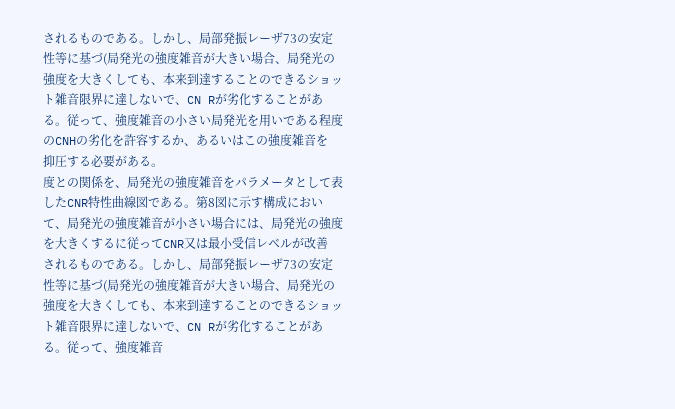されるものである。しかし、局部発振レーザ73の安定
性等に基づ(局発光の強度雑音が大きい場合、局発光の
強度を大きくしても、本来到達することのできるショッ
ト雑音限界に達しないで、CN Rが劣化することがあ
る。従って、強度雑音の小さい局発光を用いである程度
のCNHの劣化を許容するか、あるいはこの強度雑音を
抑圧する必要がある。
度との関係を、局発光の強度雑音をパラメータとして表
したCNR特性曲線図である。第8図に示す構成におい
て、局発光の強度雑音が小さい場合には、局発光の強度
を大きくするに従ってCNR又は最小受信レベルが改善
されるものである。しかし、局部発振レーザ73の安定
性等に基づ(局発光の強度雑音が大きい場合、局発光の
強度を大きくしても、本来到達することのできるショッ
ト雑音限界に達しないで、CN Rが劣化することがあ
る。従って、強度雑音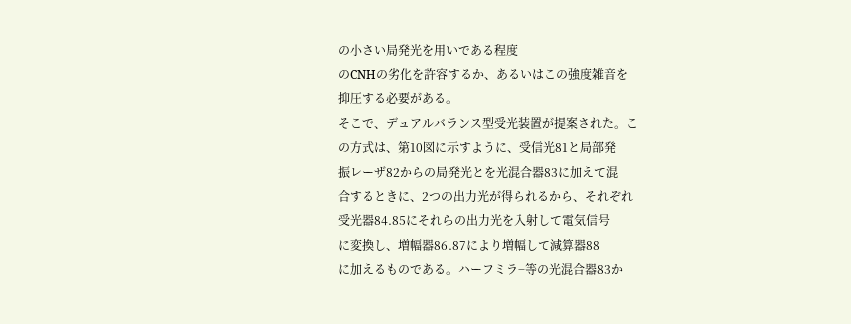の小さい局発光を用いである程度
のCNHの劣化を許容するか、あるいはこの強度雑音を
抑圧する必要がある。
そこで、デュアルバランス型受光装置が提案された。こ
の方式は、第10図に示すように、受信光81と局部発
振レーザ82からの局発光とを光混合器83に加えて混
合するときに、2つの出力光が得られるから、それぞれ
受光器84.85にそれらの出力光を入射して電気信号
に変換し、増幅器86.87により増幅して減算器88
に加えるものである。ハーフミラ−等の光混合器83か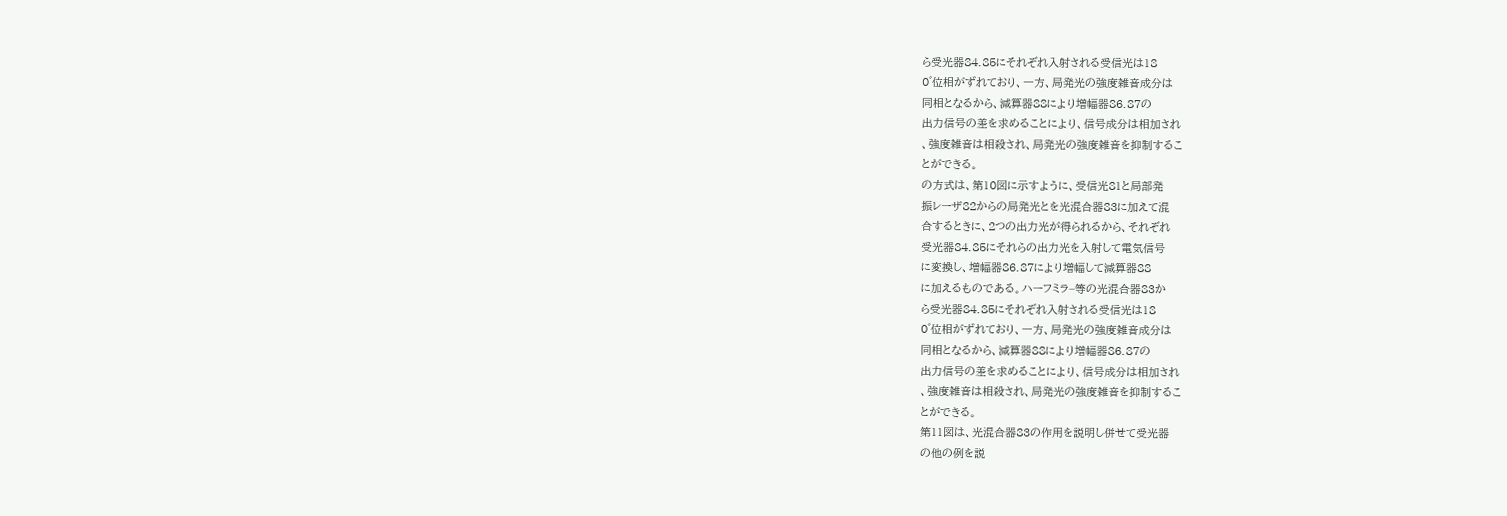ら受光器84.85にそれぞれ入射される受信光は18
0゛位相がずれており、一方、局発光の強度雑音成分は
同相となるから、減算器88により増幅器86.87の
出力信号の差を求めることにより、信号成分は相加され
、強度雑音は相殺され、局発光の強度雑音を抑制するこ
とができる。
の方式は、第10図に示すように、受信光81と局部発
振レーザ82からの局発光とを光混合器83に加えて混
合するときに、2つの出力光が得られるから、それぞれ
受光器84.85にそれらの出力光を入射して電気信号
に変換し、増幅器86.87により増幅して減算器88
に加えるものである。ハーフミラ−等の光混合器83か
ら受光器84.85にそれぞれ入射される受信光は18
0゛位相がずれており、一方、局発光の強度雑音成分は
同相となるから、減算器88により増幅器86.87の
出力信号の差を求めることにより、信号成分は相加され
、強度雑音は相殺され、局発光の強度雑音を抑制するこ
とができる。
第11図は、光混合器83の作用を説明し併せて受光器
の他の例を説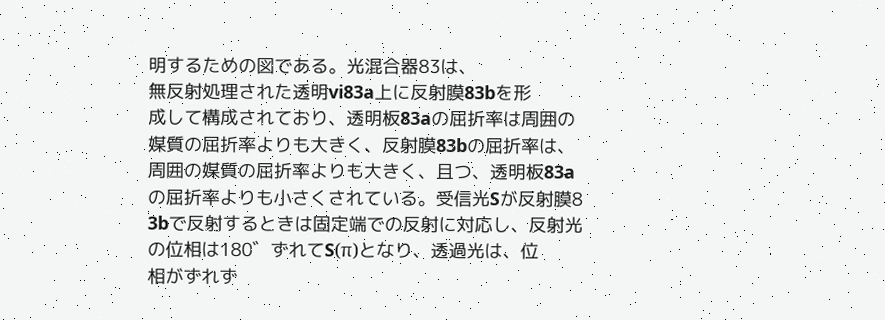明するための図である。光混合器83は、
無反射処理された透明vi83a上に反射膜83bを形
成して構成されており、透明板83aの屈折率は周囲の
媒質の屈折率よりも大きく、反射膜83bの屈折率は、
周囲の媒質の屈折率よりも大きく、且つ、透明板83a
の屈折率よりも小さくされている。受信光Sが反射膜8
3bで反射するときは固定端での反射に対応し、反射光
の位相は180゛ずれてS(π)となり、透過光は、位
相がずれず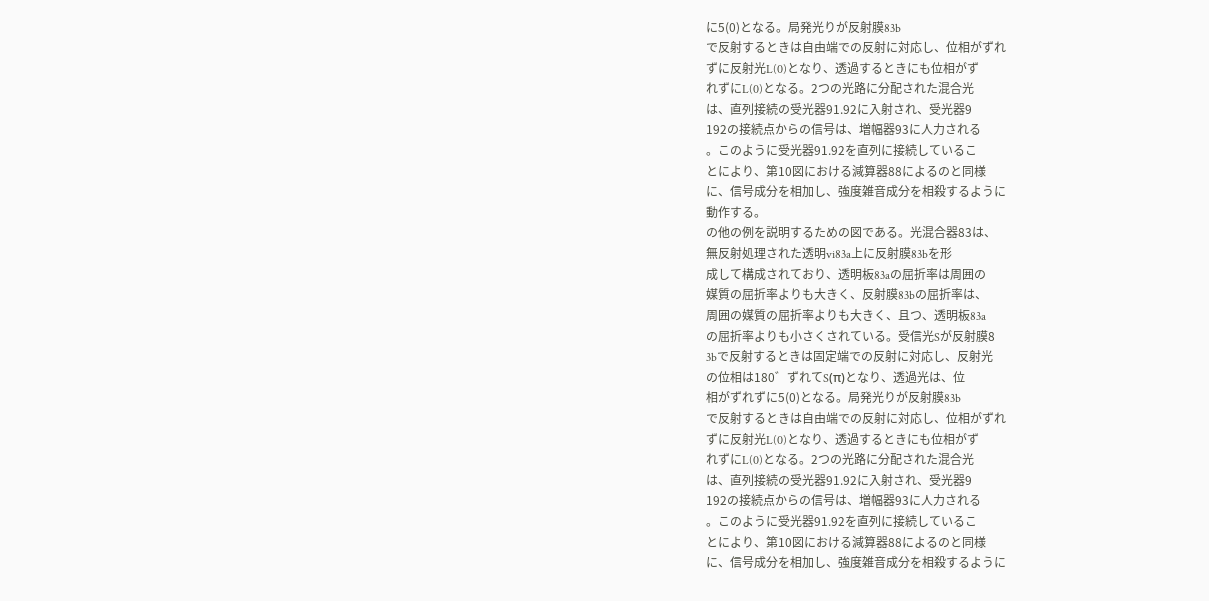に5(0)となる。局発光りが反射膜83b
で反射するときは自由端での反射に対応し、位相がずれ
ずに反射光L(0)となり、透過するときにも位相がず
れずにL(0)となる。2つの光路に分配された混合光
は、直列接続の受光器91.92に入射され、受光器9
192の接続点からの信号は、増幅器93に人力される
。このように受光器91.92を直列に接続しているこ
とにより、第10図における減算器88によるのと同様
に、信号成分を相加し、強度雑音成分を相殺するように
動作する。
の他の例を説明するための図である。光混合器83は、
無反射処理された透明vi83a上に反射膜83bを形
成して構成されており、透明板83aの屈折率は周囲の
媒質の屈折率よりも大きく、反射膜83bの屈折率は、
周囲の媒質の屈折率よりも大きく、且つ、透明板83a
の屈折率よりも小さくされている。受信光Sが反射膜8
3bで反射するときは固定端での反射に対応し、反射光
の位相は180゛ずれてS(π)となり、透過光は、位
相がずれずに5(0)となる。局発光りが反射膜83b
で反射するときは自由端での反射に対応し、位相がずれ
ずに反射光L(0)となり、透過するときにも位相がず
れずにL(0)となる。2つの光路に分配された混合光
は、直列接続の受光器91.92に入射され、受光器9
192の接続点からの信号は、増幅器93に人力される
。このように受光器91.92を直列に接続しているこ
とにより、第10図における減算器88によるのと同様
に、信号成分を相加し、強度雑音成分を相殺するように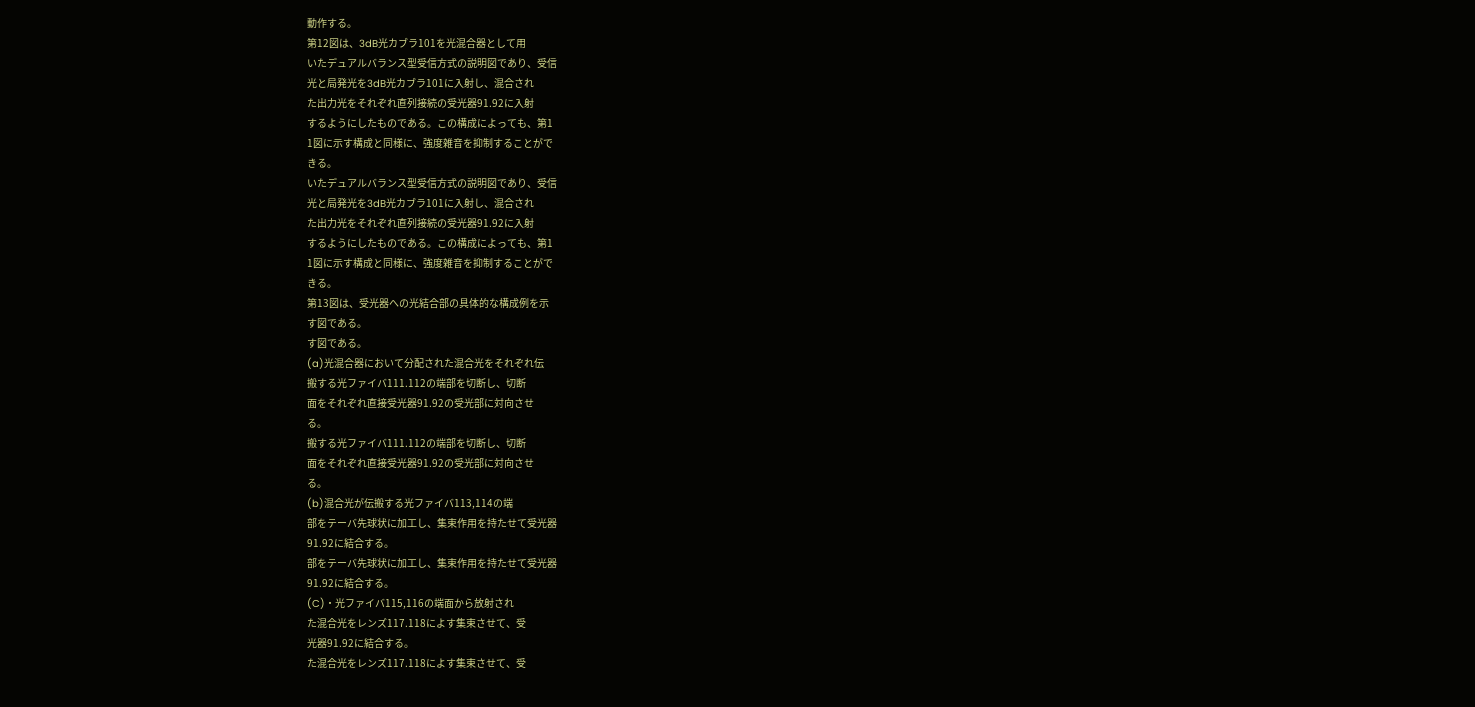動作する。
第12図は、3dB光カブラ101を光混合器として用
いたデュアルバランス型受信方式の説明図であり、受信
光と局発光を3dB光カブラ101に入射し、混合され
た出力光をそれぞれ直列接続の受光器91.92に入射
するようにしたものである。この構成によっても、第1
1図に示す構成と同様に、強度雑音を抑制することがで
きる。
いたデュアルバランス型受信方式の説明図であり、受信
光と局発光を3dB光カブラ101に入射し、混合され
た出力光をそれぞれ直列接続の受光器91.92に入射
するようにしたものである。この構成によっても、第1
1図に示す構成と同様に、強度雑音を抑制することがで
きる。
第13図は、受光器への光結合部の具体的な構成例を示
す図である。
す図である。
(a)光混合器において分配された混合光をそれぞれ伝
搬する光ファイバ111.112の端部を切断し、切断
面をそれぞれ直接受光器91.92の受光部に対向させ
る。
搬する光ファイバ111.112の端部を切断し、切断
面をそれぞれ直接受光器91.92の受光部に対向させ
る。
(b)混合光が伝搬する光ファイバ113,114の端
部をテーバ先球状に加工し、集束作用を持たせて受光器
91.92に結合する。
部をテーバ先球状に加工し、集束作用を持たせて受光器
91.92に結合する。
(C)・光ファイバ115,116の端面から放射され
た混合光をレンズ117.118によす集束させて、受
光器91.92に結合する。
た混合光をレンズ117.118によす集束させて、受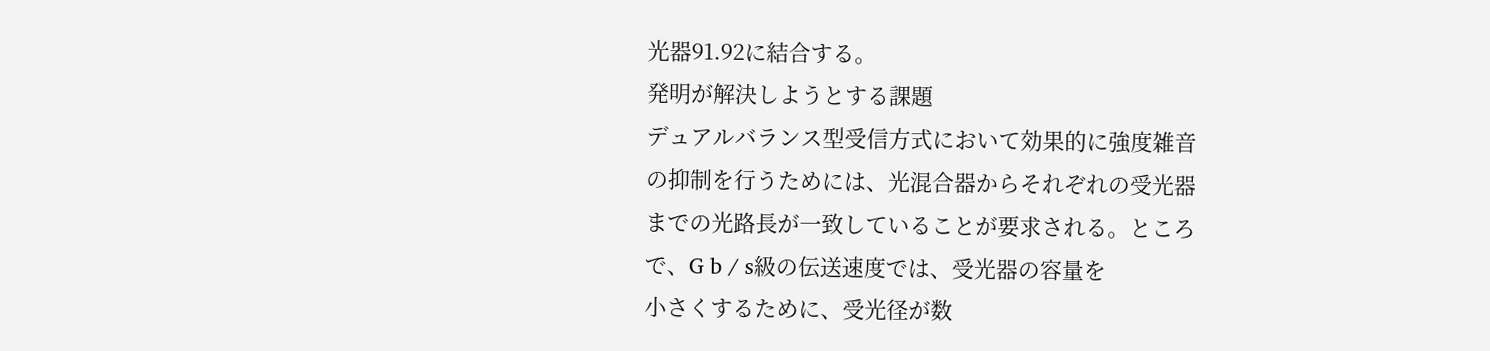光器91.92に結合する。
発明が解決しようとする課題
デュアルバランス型受信方式において効果的に強度雑音
の抑制を行うためには、光混合器からそれぞれの受光器
までの光路長が一致していることが要求される。ところ
で、G b / s級の伝送速度では、受光器の容量を
小さくするために、受光径が数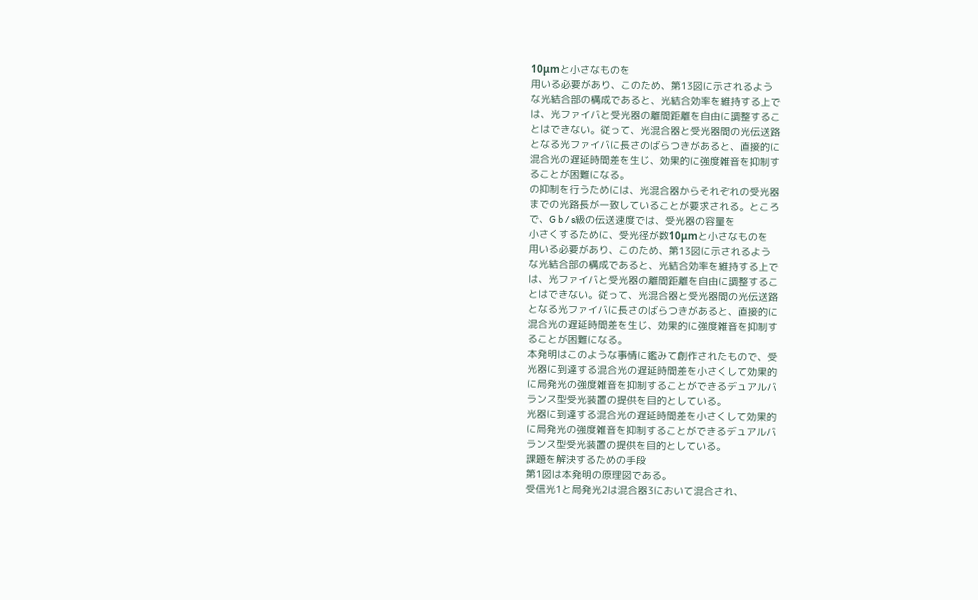10μmと小さなものを
用いる必要があり、このため、第13図に示されるよう
な光結合部の構成であると、光結合効率を維持する上で
は、光ファイバと受光器の離間距離を自由に調整するこ
とはできない。従って、光混合器と受光器間の光伝送路
となる光ファイバに長さのばらつきがあると、直接的に
混合光の遅延時間差を生じ、効果的に強度雑音を抑制す
ることが困難になる。
の抑制を行うためには、光混合器からそれぞれの受光器
までの光路長が一致していることが要求される。ところ
で、G b / s級の伝送速度では、受光器の容量を
小さくするために、受光径が数10μmと小さなものを
用いる必要があり、このため、第13図に示されるよう
な光結合部の構成であると、光結合効率を維持する上で
は、光ファイバと受光器の離間距離を自由に調整するこ
とはできない。従って、光混合器と受光器間の光伝送路
となる光ファイバに長さのばらつきがあると、直接的に
混合光の遅延時間差を生じ、効果的に強度雑音を抑制す
ることが困難になる。
本発明はこのような事情に鑑みて創作されたもので、受
光器に到達する混合光の遅延時間差を小さくして効果的
に局発光の強度雑音を抑制することができるデュアルバ
ランス型受光装置の提供を目的としている。
光器に到達する混合光の遅延時間差を小さくして効果的
に局発光の強度雑音を抑制することができるデュアルバ
ランス型受光装置の提供を目的としている。
課題を解決するための手段
第1図は本発明の原理図である。
受信光1と局発光2は混合器3において混合され、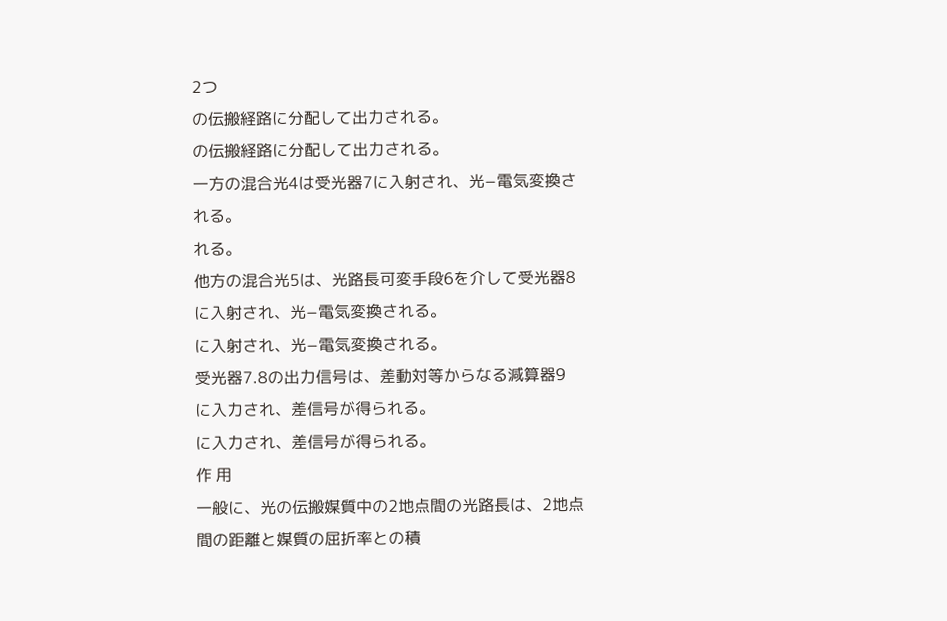2つ
の伝搬経路に分配して出力される。
の伝搬経路に分配して出力される。
一方の混合光4は受光器7に入射され、光−電気変換さ
れる。
れる。
他方の混合光5は、光路長可変手段6を介して受光器8
に入射され、光−電気変換される。
に入射され、光−電気変換される。
受光器7.8の出力信号は、差動対等からなる減算器9
に入力され、差信号が得られる。
に入力され、差信号が得られる。
作 用
一般に、光の伝搬媒質中の2地点間の光路長は、2地点
間の距離と媒質の屈折率との積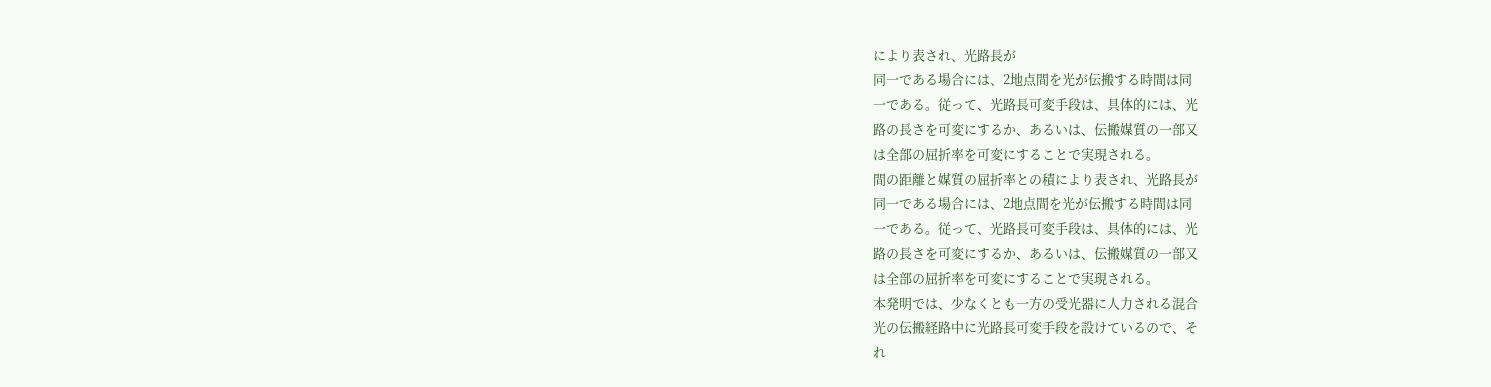により表され、光路長が
同一である場合には、2地点間を光が伝搬する時間は同
一である。従って、光路長可変手段は、具体的には、光
路の長さを可変にするか、あるいは、伝搬媒質の一部又
は全部の屈折率を可変にすることで実現される。
間の距離と媒質の屈折率との積により表され、光路長が
同一である場合には、2地点間を光が伝搬する時間は同
一である。従って、光路長可変手段は、具体的には、光
路の長さを可変にするか、あるいは、伝搬媒質の一部又
は全部の屈折率を可変にすることで実現される。
本発明では、少なくとも一方の受光器に人力される混合
光の伝搬経路中に光路長可変手段を設けているので、そ
れ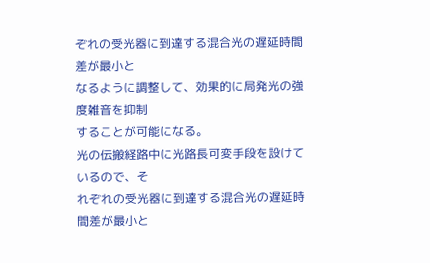ぞれの受光器に到達する混合光の遅延時間差が最小と
なるように調整して、効果的に局発光の強度雑音を抑制
することが可能になる。
光の伝搬経路中に光路長可変手段を設けているので、そ
れぞれの受光器に到達する混合光の遅延時間差が最小と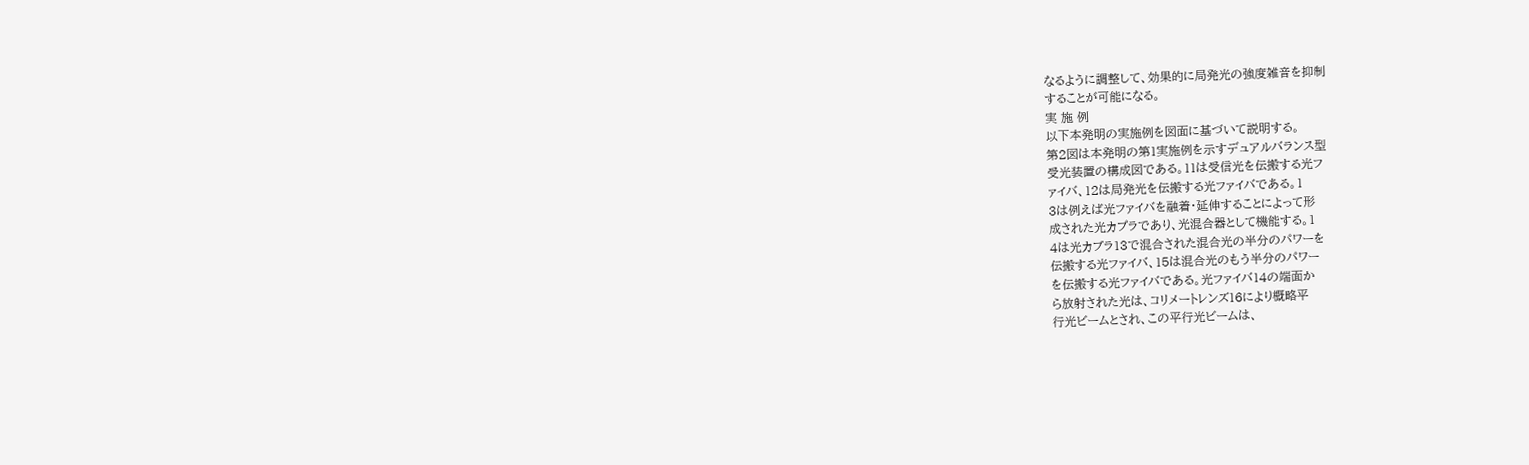なるように調整して、効果的に局発光の強度雑音を抑制
することが可能になる。
実 施 例
以下本発明の実施例を図面に基づいて説明する。
第2図は本発明の第1実施例を示すデュアルバランス型
受光装置の構成図である。11は受信光を伝搬する光フ
ァイバ、12は局発光を伝搬する光ファイバである。1
3は例えば光ファイバを融着・延伸することによって形
成された光カプラであり、光混合器として機能する。1
4は光カブラ13で混合された混合光の半分のパワーを
伝搬する光ファイバ、15は混合光のもう半分のパワー
を伝搬する光ファイバである。光ファイバ14の端面か
ら放射された光は、コリメートレンズ16により概略平
行光ビームとされ、この平行光ビームは、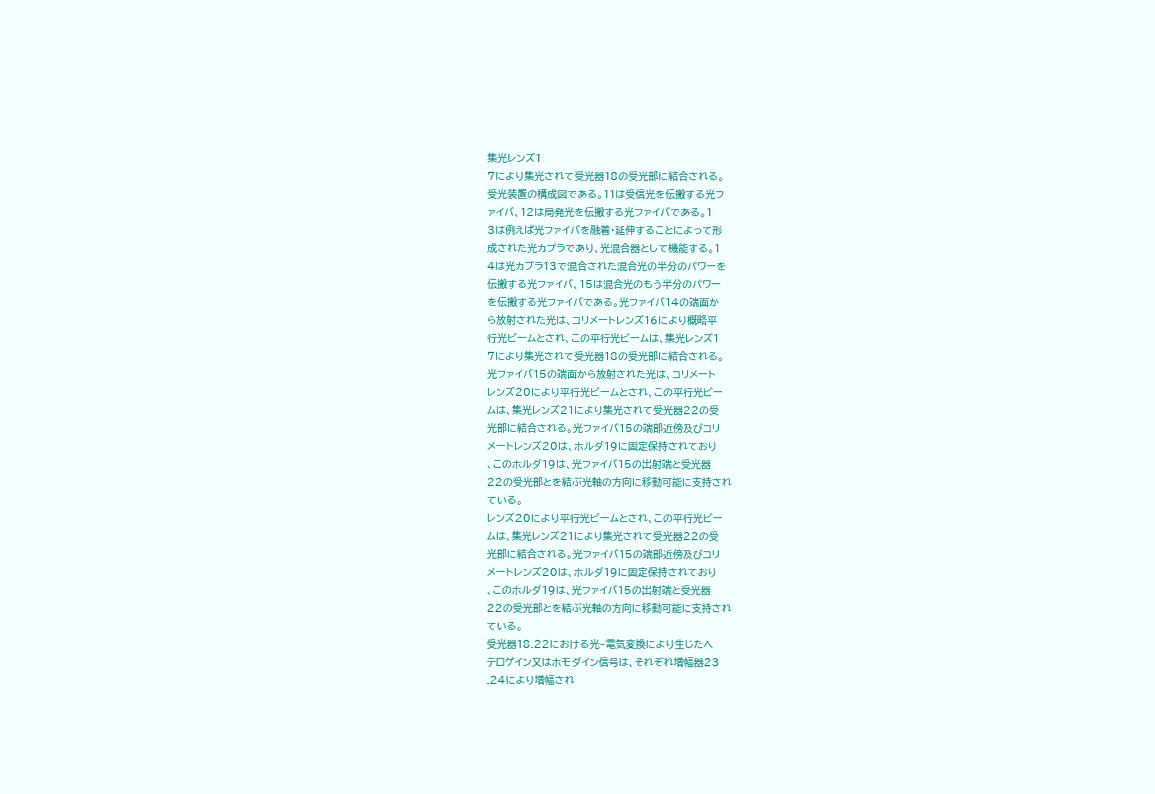集光レンズ1
7により集光されて受光器18の受光部に結合される。
受光装置の構成図である。11は受信光を伝搬する光フ
ァイバ、12は局発光を伝搬する光ファイバである。1
3は例えば光ファイバを融着・延伸することによって形
成された光カプラであり、光混合器として機能する。1
4は光カブラ13で混合された混合光の半分のパワーを
伝搬する光ファイバ、15は混合光のもう半分のパワー
を伝搬する光ファイバである。光ファイバ14の端面か
ら放射された光は、コリメートレンズ16により概略平
行光ビームとされ、この平行光ビームは、集光レンズ1
7により集光されて受光器18の受光部に結合される。
光ファイバ15の端面から放射された光は、コリメート
レンズ20により平行光ビームとされ、この平行光ビー
ムは、集光レンズ21により集光されて受光器22の受
光部に結合される。光ファイバ15の端部近傍及びコリ
メートレンズ20は、ホルダ19に固定保持されており
、このホルダ19は、光ファイバ15の出射端と受光器
22の受光部とを結ぶ光軸の方向に移動可能に支持され
ている。
レンズ20により平行光ビームとされ、この平行光ビー
ムは、集光レンズ21により集光されて受光器22の受
光部に結合される。光ファイバ15の端部近傍及びコリ
メートレンズ20は、ホルダ19に固定保持されており
、このホルダ19は、光ファイバ15の出射端と受光器
22の受光部とを結ぶ光軸の方向に移動可能に支持され
ている。
受光器18.22における光−電気変換により生じたヘ
テロゲイン又はホモダイン信号は、それぞれ増幅器23
.24により増幅され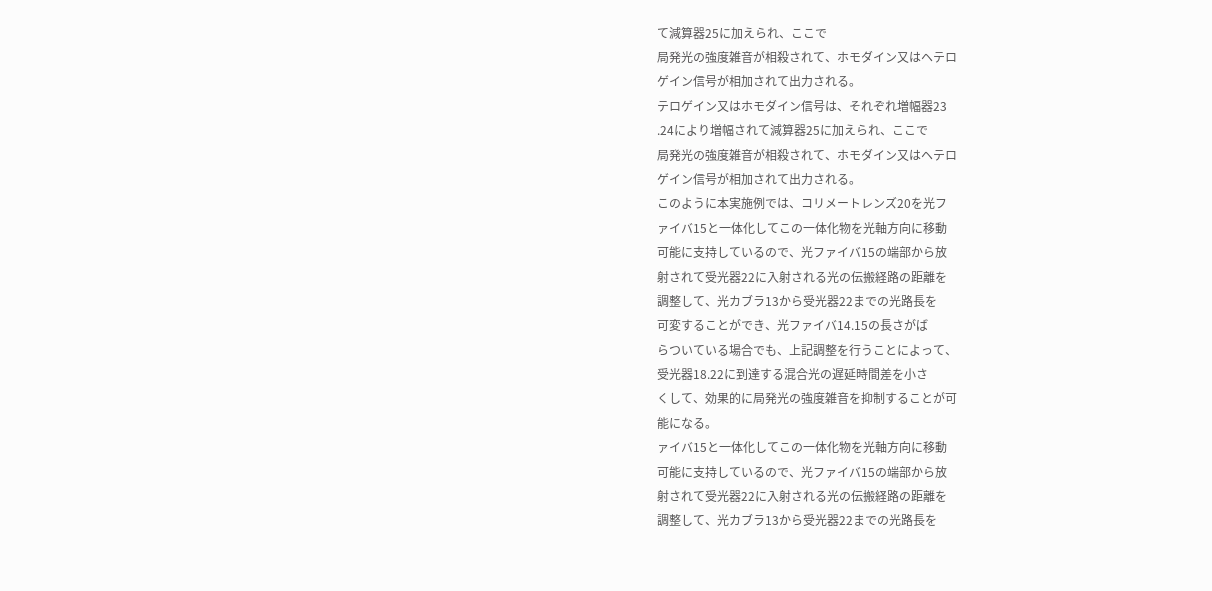て減算器25に加えられ、ここで
局発光の強度雑音が相殺されて、ホモダイン又はヘテロ
ゲイン信号が相加されて出力される。
テロゲイン又はホモダイン信号は、それぞれ増幅器23
.24により増幅されて減算器25に加えられ、ここで
局発光の強度雑音が相殺されて、ホモダイン又はヘテロ
ゲイン信号が相加されて出力される。
このように本実施例では、コリメートレンズ20を光フ
ァイバ15と一体化してこの一体化物を光軸方向に移動
可能に支持しているので、光ファイバ15の端部から放
射されて受光器22に入射される光の伝搬経路の距離を
調整して、光カブラ13から受光器22までの光路長を
可変することができ、光ファイバ14.15の長さがば
らついている場合でも、上記調整を行うことによって、
受光器18.22に到達する混合光の遅延時間差を小さ
くして、効果的に局発光の強度雑音を抑制することが可
能になる。
ァイバ15と一体化してこの一体化物を光軸方向に移動
可能に支持しているので、光ファイバ15の端部から放
射されて受光器22に入射される光の伝搬経路の距離を
調整して、光カブラ13から受光器22までの光路長を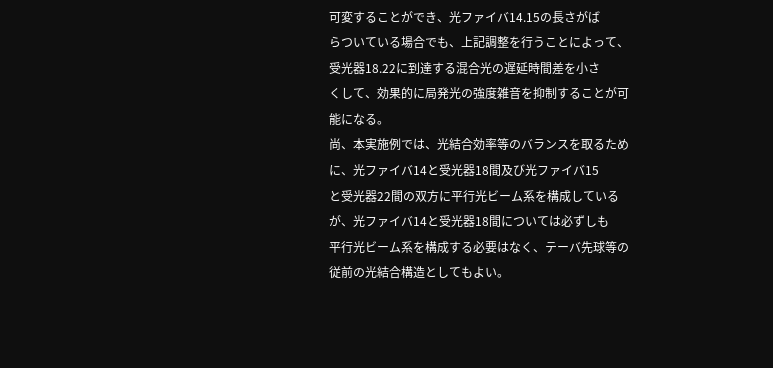可変することができ、光ファイバ14.15の長さがば
らついている場合でも、上記調整を行うことによって、
受光器18.22に到達する混合光の遅延時間差を小さ
くして、効果的に局発光の強度雑音を抑制することが可
能になる。
尚、本実施例では、光結合効率等のバランスを取るため
に、光ファイバ14と受光器18間及び光ファイバ15
と受光器22間の双方に平行光ビーム系を構成している
が、光ファイバ14と受光器18間については必ずしも
平行光ビーム系を構成する必要はなく、テーバ先球等の
従前の光結合構造としてもよい。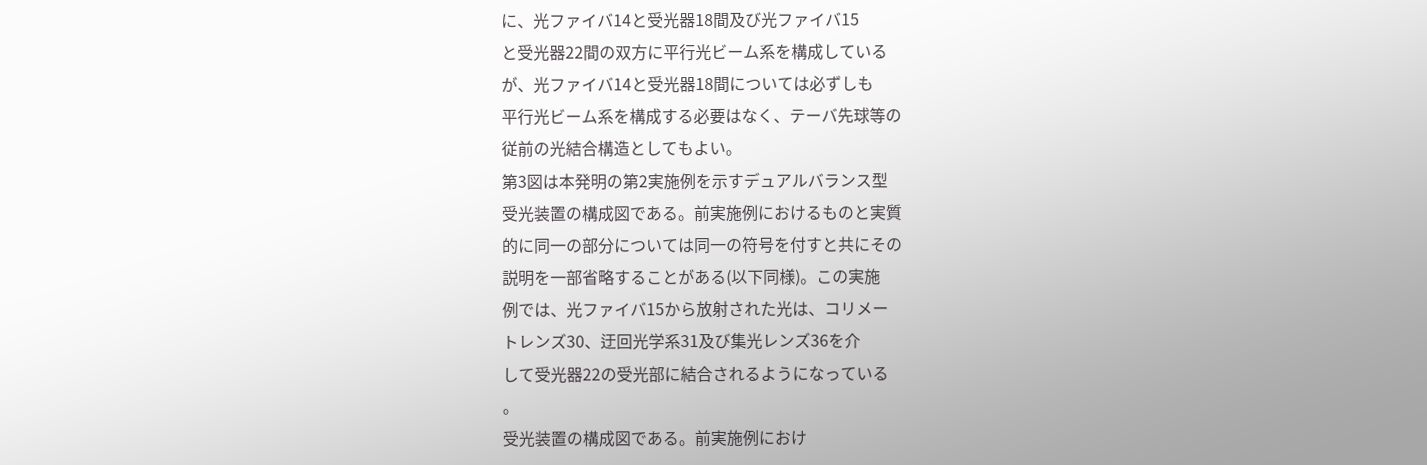に、光ファイバ14と受光器18間及び光ファイバ15
と受光器22間の双方に平行光ビーム系を構成している
が、光ファイバ14と受光器18間については必ずしも
平行光ビーム系を構成する必要はなく、テーバ先球等の
従前の光結合構造としてもよい。
第3図は本発明の第2実施例を示すデュアルバランス型
受光装置の構成図である。前実施例におけるものと実質
的に同一の部分については同一の符号を付すと共にその
説明を一部省略することがある(以下同様)。この実施
例では、光ファイバ15から放射された光は、コリメー
トレンズ30、迂回光学系31及び集光レンズ36を介
して受光器22の受光部に結合されるようになっている
。
受光装置の構成図である。前実施例におけ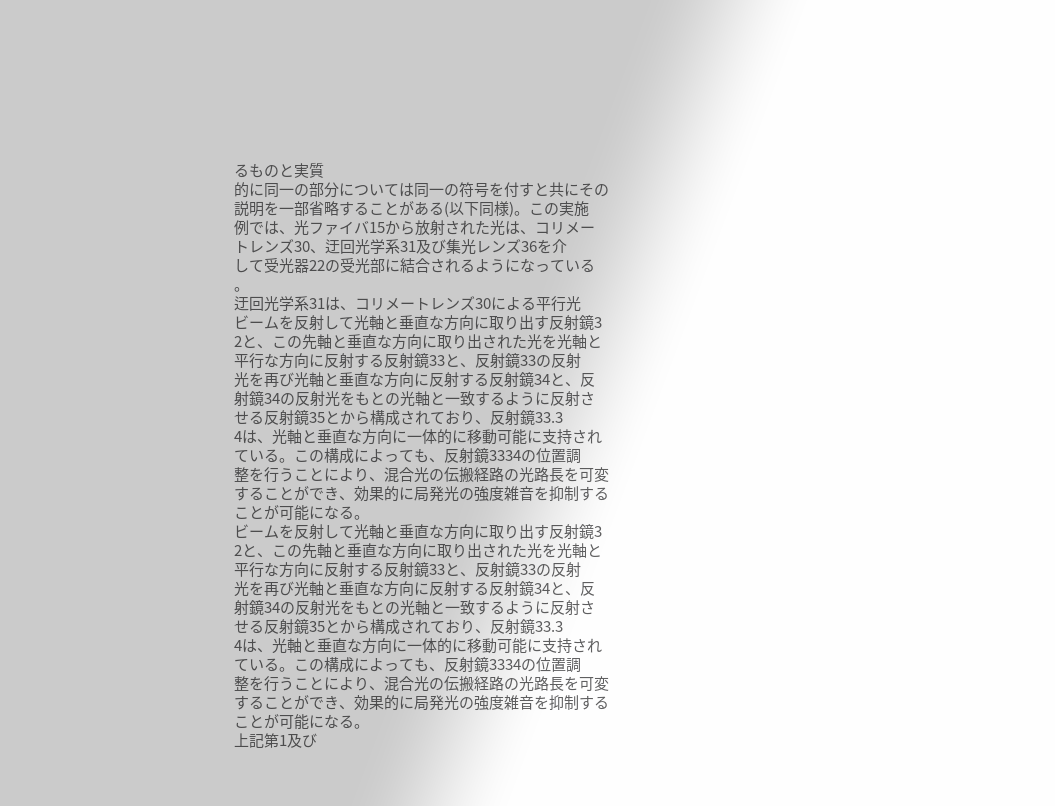るものと実質
的に同一の部分については同一の符号を付すと共にその
説明を一部省略することがある(以下同様)。この実施
例では、光ファイバ15から放射された光は、コリメー
トレンズ30、迂回光学系31及び集光レンズ36を介
して受光器22の受光部に結合されるようになっている
。
迂回光学系31は、コリメートレンズ30による平行光
ビームを反射して光軸と垂直な方向に取り出す反射鏡3
2と、この先軸と垂直な方向に取り出された光を光軸と
平行な方向に反射する反射鏡33と、反射鏡33の反射
光を再び光軸と垂直な方向に反射する反射鏡34と、反
射鏡34の反射光をもとの光軸と一致するように反射さ
せる反射鏡35とから構成されており、反射鏡33.3
4は、光軸と垂直な方向に一体的に移動可能に支持され
ている。この構成によっても、反射鏡3334の位置調
整を行うことにより、混合光の伝搬経路の光路長を可変
することができ、効果的に局発光の強度雑音を抑制する
ことが可能になる。
ビームを反射して光軸と垂直な方向に取り出す反射鏡3
2と、この先軸と垂直な方向に取り出された光を光軸と
平行な方向に反射する反射鏡33と、反射鏡33の反射
光を再び光軸と垂直な方向に反射する反射鏡34と、反
射鏡34の反射光をもとの光軸と一致するように反射さ
せる反射鏡35とから構成されており、反射鏡33.3
4は、光軸と垂直な方向に一体的に移動可能に支持され
ている。この構成によっても、反射鏡3334の位置調
整を行うことにより、混合光の伝搬経路の光路長を可変
することができ、効果的に局発光の強度雑音を抑制する
ことが可能になる。
上記第1及び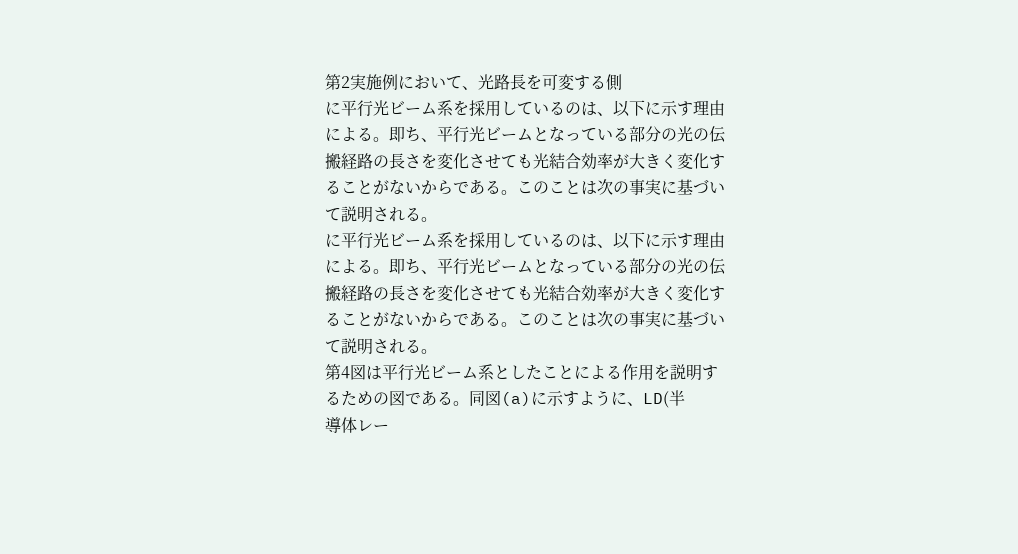第2実施例において、光路長を可変する側
に平行光ビーム系を採用しているのは、以下に示す理由
による。即ち、平行光ビームとなっている部分の光の伝
搬経路の長さを変化させても光結合効率が大きく変化す
ることがないからである。このことは次の事実に基づい
て説明される。
に平行光ビーム系を採用しているのは、以下に示す理由
による。即ち、平行光ビームとなっている部分の光の伝
搬経路の長さを変化させても光結合効率が大きく変化す
ることがないからである。このことは次の事実に基づい
て説明される。
第4図は平行光ビーム系としたことによる作用を説明す
るための図である。同図(a)に示すように、LD(半
導体レー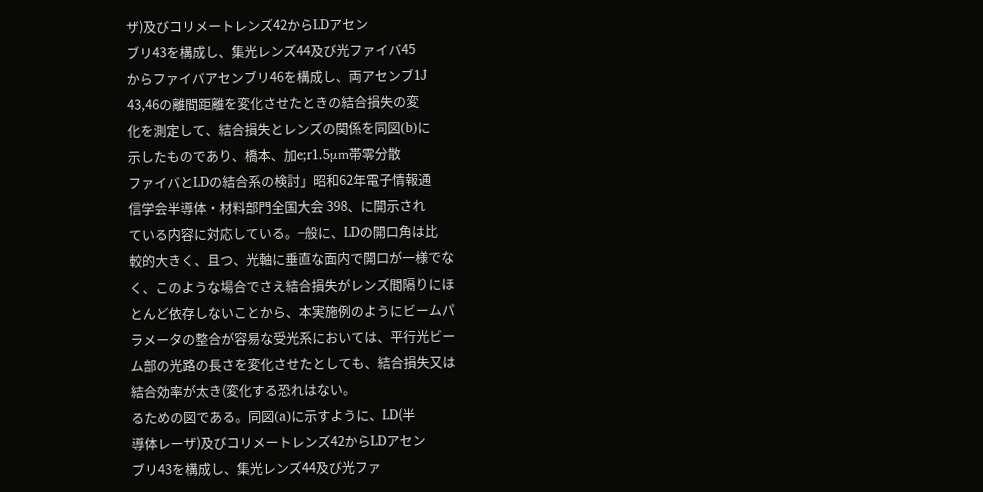ザ)及びコリメートレンズ42からLDアセン
ブリ43を構成し、集光レンズ44及び光ファイバ45
からファイバアセンブリ46を構成し、両アセンブ1J
43,46の離間距離を変化させたときの結合損失の変
化を測定して、結合損失とレンズの関係を同図(b)に
示したものであり、橋本、加e;r1.5μm帯零分散
ファイバとLDの結合系の検討」昭和62年電子情報通
信学会半導体・材料部門全国大会 398、に開示され
ている内容に対応している。−般に、LDの開口角は比
較的大きく、且つ、光軸に垂直な面内で開口が一様でな
く、このような場合でさえ結合損失がレンズ間隔りにほ
とんど依存しないことから、本実施例のようにビームパ
ラメータの整合が容易な受光系においては、平行光ビー
ム部の光路の長さを変化させたとしても、結合損失又は
結合効率が太き(変化する恐れはない。
るための図である。同図(a)に示すように、LD(半
導体レーザ)及びコリメートレンズ42からLDアセン
ブリ43を構成し、集光レンズ44及び光ファ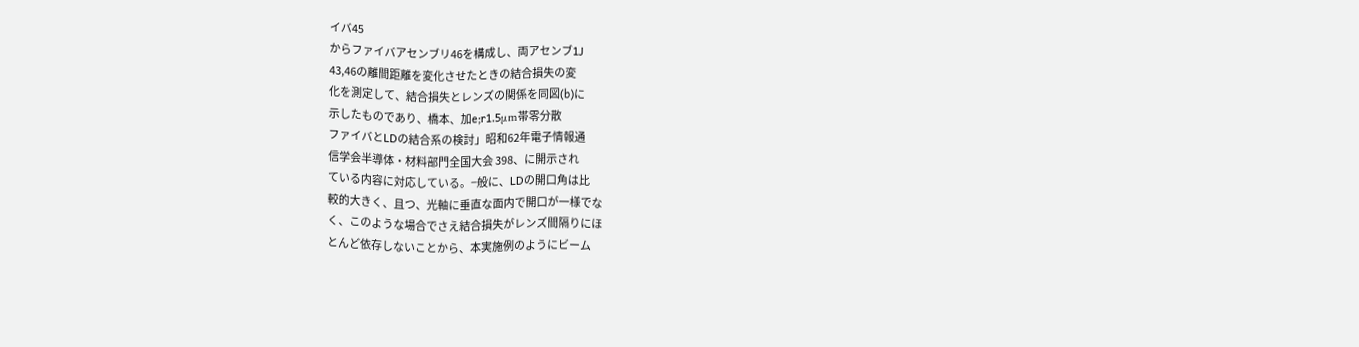イバ45
からファイバアセンブリ46を構成し、両アセンブ1J
43,46の離間距離を変化させたときの結合損失の変
化を測定して、結合損失とレンズの関係を同図(b)に
示したものであり、橋本、加e;r1.5μm帯零分散
ファイバとLDの結合系の検討」昭和62年電子情報通
信学会半導体・材料部門全国大会 398、に開示され
ている内容に対応している。−般に、LDの開口角は比
較的大きく、且つ、光軸に垂直な面内で開口が一様でな
く、このような場合でさえ結合損失がレンズ間隔りにほ
とんど依存しないことから、本実施例のようにビーム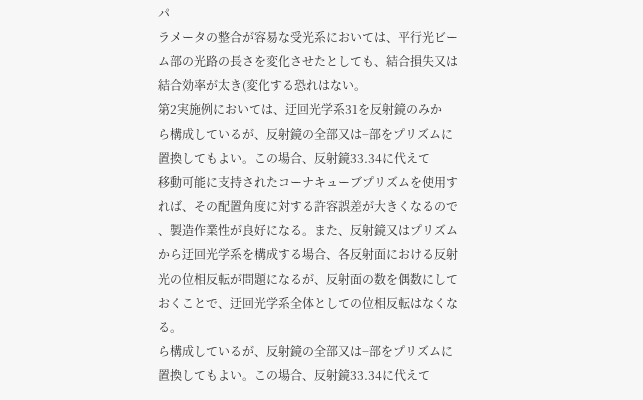パ
ラメータの整合が容易な受光系においては、平行光ビー
ム部の光路の長さを変化させたとしても、結合損失又は
結合効率が太き(変化する恐れはない。
第2実施例においては、迂回光学系31を反射鏡のみか
ら構成しているが、反射鏡の全部又は−部をプリズムに
置換してもよい。この場合、反射鏡33.34に代えて
移動可能に支持されたコーナキューブプリズムを使用す
れば、その配置角度に対する許容誤差が大きくなるので
、製造作業性が良好になる。また、反射鏡又はプリズム
から迂回光学系を構成する場合、各反射面における反射
光の位相反転が問題になるが、反射面の数を偶数にして
おくことで、迂回光学系全体としての位相反転はなくな
る。
ら構成しているが、反射鏡の全部又は−部をプリズムに
置換してもよい。この場合、反射鏡33.34に代えて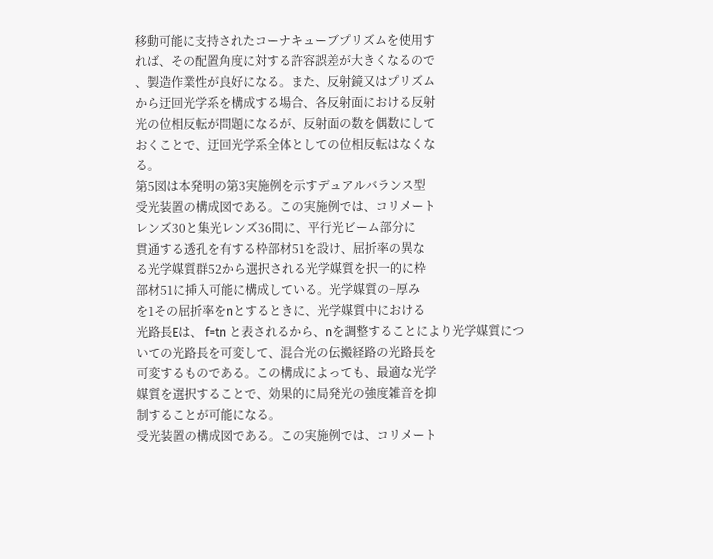移動可能に支持されたコーナキューブプリズムを使用す
れば、その配置角度に対する許容誤差が大きくなるので
、製造作業性が良好になる。また、反射鏡又はプリズム
から迂回光学系を構成する場合、各反射面における反射
光の位相反転が問題になるが、反射面の数を偶数にして
おくことで、迂回光学系全体としての位相反転はなくな
る。
第5図は本発明の第3実施例を示すデュアルバランス型
受光装置の構成図である。この実施例では、コリメート
レンズ30と集光レンズ36間に、平行光ビーム部分に
貫通する透孔を有する枠部材51を設け、屈折率の異な
る光学媒質群52から選択される光学媒質を択一的に枠
部材51に挿入可能に構成している。光学媒質の−厚み
を1その屈折率をnとするときに、光学媒質中における
光路長Eは、 f=tn と表されるから、nを調整することにより光学媒質につ
いての光路長を可変して、混合光の伝搬経路の光路長を
可変するものである。この構成によっても、最適な光学
媒質を選択することで、効果的に局発光の強度雑音を抑
制することが可能になる。
受光装置の構成図である。この実施例では、コリメート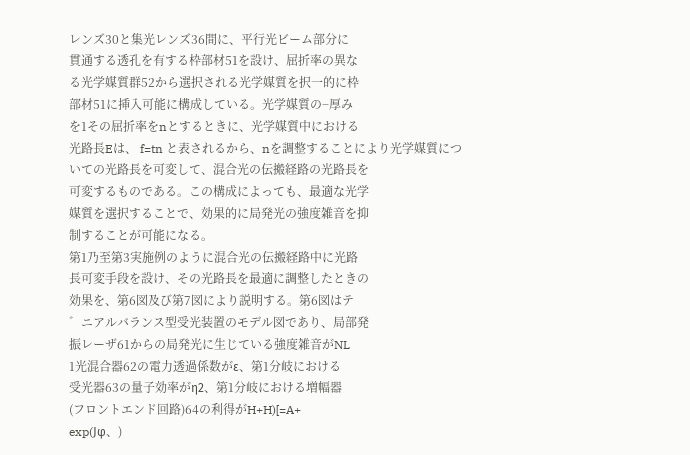レンズ30と集光レンズ36間に、平行光ビーム部分に
貫通する透孔を有する枠部材51を設け、屈折率の異な
る光学媒質群52から選択される光学媒質を択一的に枠
部材51に挿入可能に構成している。光学媒質の−厚み
を1その屈折率をnとするときに、光学媒質中における
光路長Eは、 f=tn と表されるから、nを調整することにより光学媒質につ
いての光路長を可変して、混合光の伝搬経路の光路長を
可変するものである。この構成によっても、最適な光学
媒質を選択することで、効果的に局発光の強度雑音を抑
制することが可能になる。
第1乃至第3実施例のように混合光の伝搬経路中に光路
長可変手段を設け、その光路長を最適に調整したときの
効果を、第6図及び第7図により説明する。第6図はテ
゛ニアルバランス型受光装置のモデル図であり、局部発
振レーザ61からの局発光に生じている強度雑音がNL
1光混合器62の電力透過係数がε、第1分岐における
受光器63の量子効率がη2、第1分岐における増幅器
(フロントエンド回路)64の利得がH+H)[=A+
exp(Jφ、)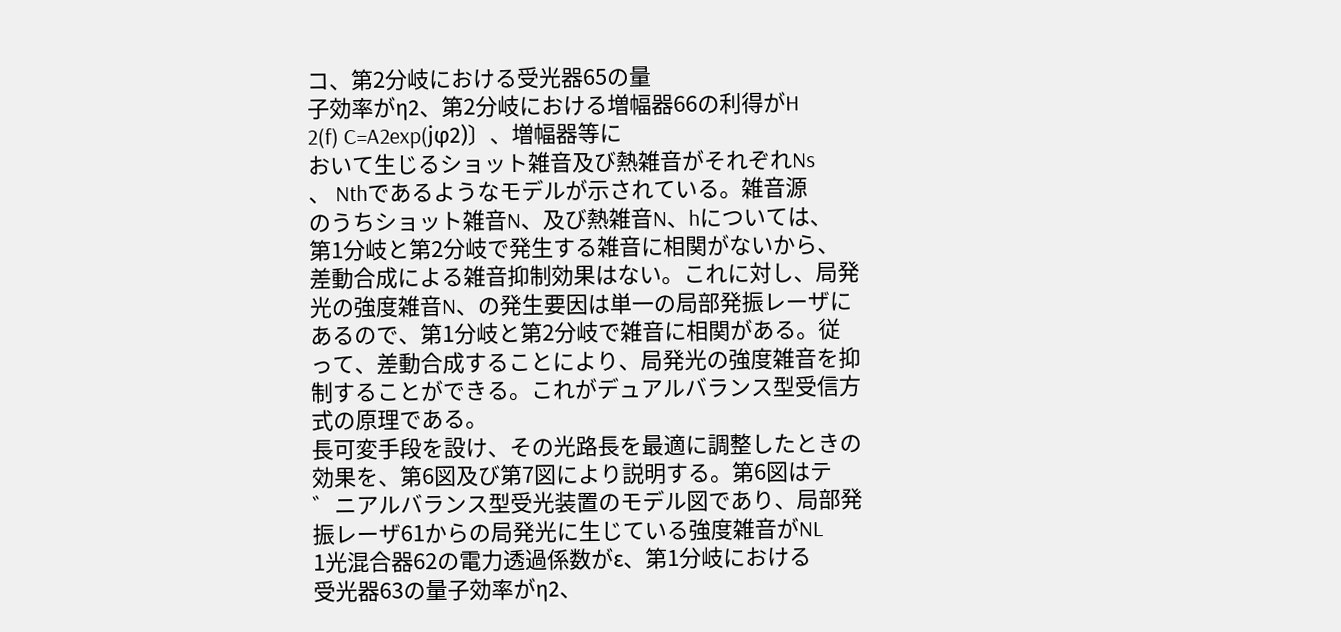コ、第2分岐における受光器65の量
子効率がη2、第2分岐における増幅器66の利得がH
2(f) C=A2exp(jφ2)〕、増幅器等に
おいて生じるショット雑音及び熱雑音がそれぞれNs
、 Nthであるようなモデルが示されている。雑音源
のうちショット雑音N、及び熱雑音N、hについては、
第1分岐と第2分岐で発生する雑音に相関がないから、
差動合成による雑音抑制効果はない。これに対し、局発
光の強度雑音N、の発生要因は単一の局部発振レーザに
あるので、第1分岐と第2分岐で雑音に相関がある。従
って、差動合成することにより、局発光の強度雑音を抑
制することができる。これがデュアルバランス型受信方
式の原理である。
長可変手段を設け、その光路長を最適に調整したときの
効果を、第6図及び第7図により説明する。第6図はテ
゛ニアルバランス型受光装置のモデル図であり、局部発
振レーザ61からの局発光に生じている強度雑音がNL
1光混合器62の電力透過係数がε、第1分岐における
受光器63の量子効率がη2、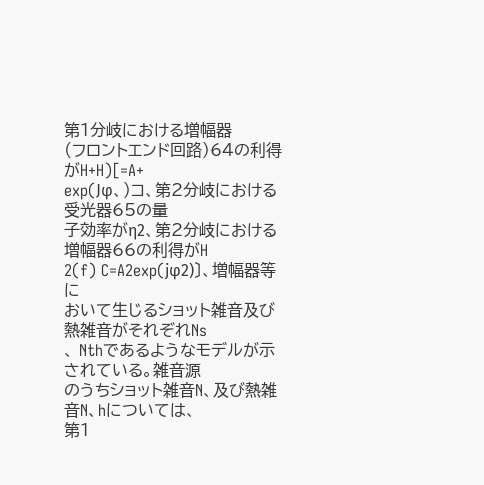第1分岐における増幅器
(フロントエンド回路)64の利得がH+H)[=A+
exp(Jφ、)コ、第2分岐における受光器65の量
子効率がη2、第2分岐における増幅器66の利得がH
2(f) C=A2exp(jφ2)〕、増幅器等に
おいて生じるショット雑音及び熱雑音がそれぞれNs
、 Nthであるようなモデルが示されている。雑音源
のうちショット雑音N、及び熱雑音N、hについては、
第1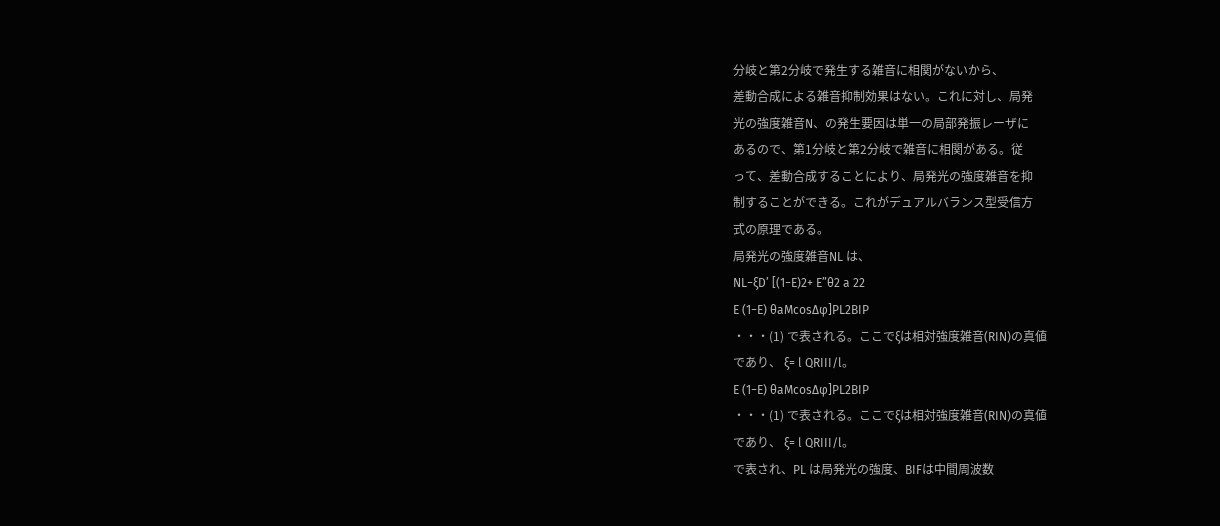分岐と第2分岐で発生する雑音に相関がないから、
差動合成による雑音抑制効果はない。これに対し、局発
光の強度雑音N、の発生要因は単一の局部発振レーザに
あるので、第1分岐と第2分岐で雑音に相関がある。従
って、差動合成することにより、局発光の強度雑音を抑
制することができる。これがデュアルバランス型受信方
式の原理である。
局発光の強度雑音NL は、
NL−ξD’ [(1−E)2+ E”θ2 a 22
E (1−E) θaMcosΔφ]PL2BIP
・・・(1) で表される。ここでξは相対強度雑音(RIN)の真値
であり、 ξ= l QRIII/l。
E (1−E) θaMcosΔφ]PL2BIP
・・・(1) で表される。ここでξは相対強度雑音(RIN)の真値
であり、 ξ= l QRIII/l。
で表され、PL は局発光の強度、BIFは中間周波数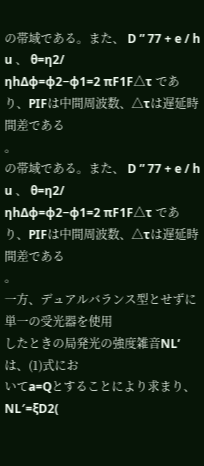の帯域である。また、 D ” 77 + e / h u 、 θ=η2/
ηhΔφ=φ2−φ1=2 πF1F△τ であり、PIFは中間周波数、△τは遅延時間差である
。
の帯域である。また、 D ” 77 + e / h u 、 θ=η2/
ηhΔφ=φ2−φ1=2 πF1F△τ であり、PIFは中間周波数、△τは遅延時間差である
。
一方、デュアルバランス型とせずに単一の受光器を使用
したときの局発光の強度雑音NL’ は、(1)式にお
いてa=Qとすることにより求まり、NL′=ξD2(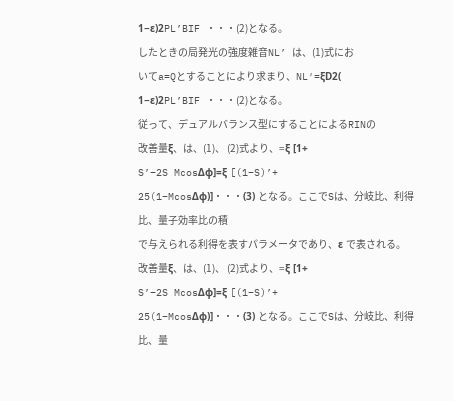1−ε)2PL’BIF ・・・(2)となる。
したときの局発光の強度雑音NL’ は、(1)式にお
いてa=Qとすることにより求まり、NL′=ξD2(
1−ε)2PL’BIF ・・・(2)となる。
従って、デュアルバランス型にすることによるRINの
改善量ξ、は、(1)、 (2)式より、=ξ [1+
S’−2S McosΔφ]=ξ [(1−S)’+
25(1−McosΔφ)]・・・(3) となる。ここでSは、分岐比、利得比、量子効率比の積
で与えられる利得を表すパラメータであり、ε で表される。
改善量ξ、は、(1)、 (2)式より、=ξ [1+
S’−2S McosΔφ]=ξ [(1−S)’+
25(1−McosΔφ)]・・・(3) となる。ここでSは、分岐比、利得比、量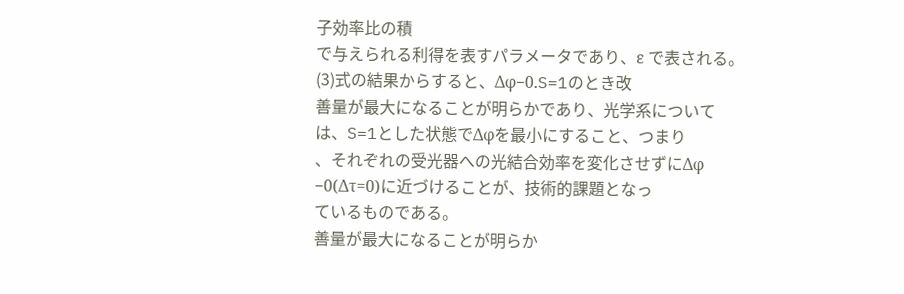子効率比の積
で与えられる利得を表すパラメータであり、ε で表される。
(3)式の結果からすると、Δφ−0.S=1のとき改
善量が最大になることが明らかであり、光学系について
は、S=1とした状態でΔφを最小にすること、つまり
、それぞれの受光器への光結合効率を変化させずにΔφ
−0(Δτ=0)に近づけることが、技術的課題となっ
ているものである。
善量が最大になることが明らか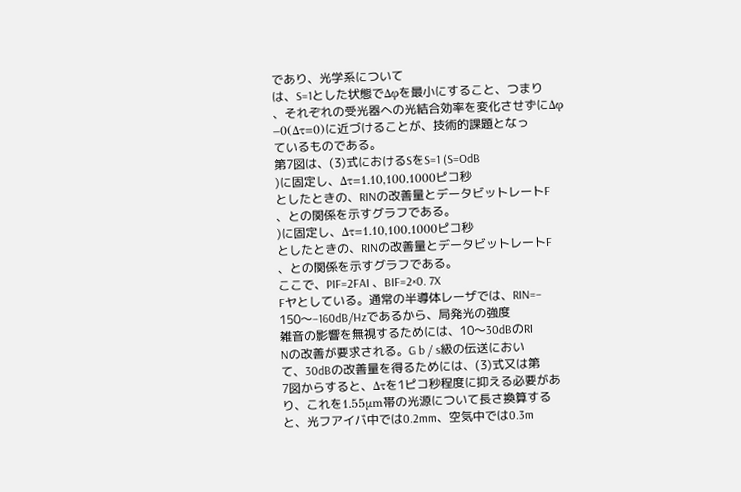であり、光学系について
は、S=1とした状態でΔφを最小にすること、つまり
、それぞれの受光器への光結合効率を変化させずにΔφ
−0(Δτ=0)に近づけることが、技術的課題となっ
ているものである。
第7図は、(3)式におけるSをS=1 (S=OdB
)に固定し、Δτ=1.10,100.1000ピコ秒
としたときの、RINの改善量とデータビットレートF
、との関係を示すグラフである。
)に固定し、Δτ=1.10,100.1000ピコ秒
としたときの、RINの改善量とデータビットレートF
、との関係を示すグラフである。
ここで、PIF=2FAI 、BIF=2×0. 7X
Fヤとしている。通常の半導体レーザでは、RIN=−
150〜−160dB/Hzであるから、局発光の強度
雑音の影響を無視するためには、10〜30dBのRI
Nの改善が要求される。G b / s級の伝送におい
て、30dBの改善量を得るためには、(3)式又は第
7図からすると、Δτを1ピコ秒程度に抑える必要があ
り、これを1.55μm帯の光源について長さ換算する
と、光フアイバ中では0.2mm、空気中では0.3m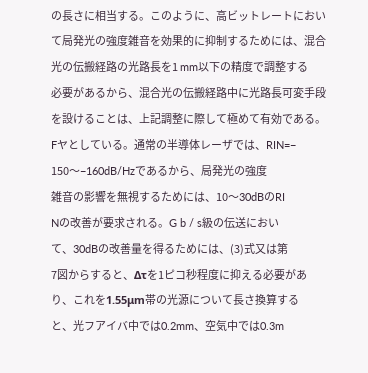の長さに相当する。このように、高ビットレートにおい
て局発光の強度雑音を効果的に抑制するためには、混合
光の伝搬経路の光路長を1 mm以下の精度で調整する
必要があるから、混合光の伝搬経路中に光路長可変手段
を設けることは、上記調整に際して極めて有効である。
Fヤとしている。通常の半導体レーザでは、RIN=−
150〜−160dB/Hzであるから、局発光の強度
雑音の影響を無視するためには、10〜30dBのRI
Nの改善が要求される。G b / s級の伝送におい
て、30dBの改善量を得るためには、(3)式又は第
7図からすると、Δτを1ピコ秒程度に抑える必要があ
り、これを1.55μm帯の光源について長さ換算する
と、光フアイバ中では0.2mm、空気中では0.3m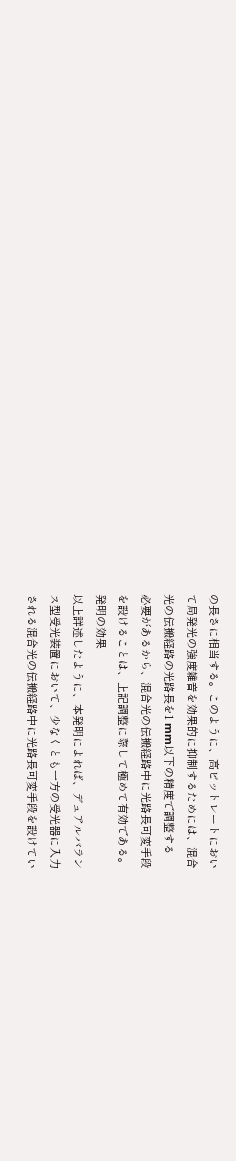の長さに相当する。このように、高ビットレートにおい
て局発光の強度雑音を効果的に抑制するためには、混合
光の伝搬経路の光路長を1 mm以下の精度で調整する
必要があるから、混合光の伝搬経路中に光路長可変手段
を設けることは、上記調整に際して極めて有効である。
発明の効果
以上詳述したように、本発明によれば、デュアルバラン
ス型受光装置において、少なくとも一方の受光器に入力
される混合光の伝搬経路中に光路長可変手段を設けてい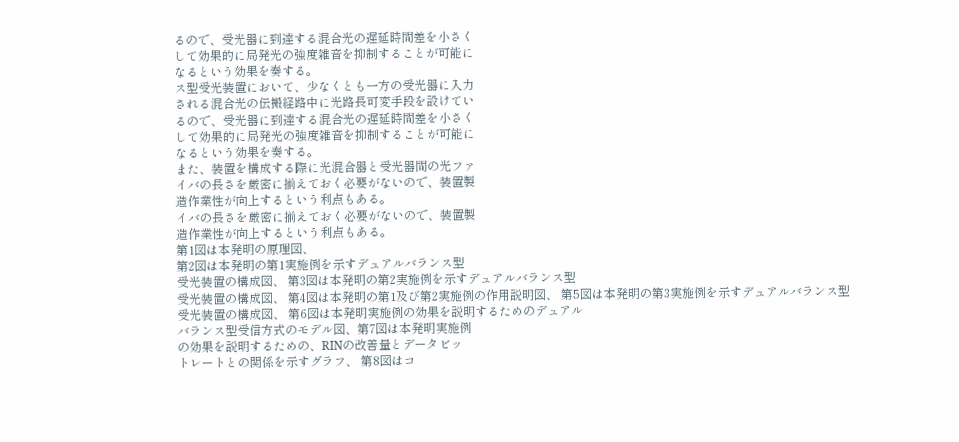るので、受光器に到達する混合光の遅延時間差を小さく
して効果的に局発光の強度雑音を抑制することが可能に
なるという効果を奏する。
ス型受光装置において、少なくとも一方の受光器に入力
される混合光の伝搬経路中に光路長可変手段を設けてい
るので、受光器に到達する混合光の遅延時間差を小さく
して効果的に局発光の強度雑音を抑制することが可能に
なるという効果を奏する。
また、装置を構成する際に光混合器と受光器間の光ファ
イバの長さを厳密に揃えておく必要がないので、装置製
造作業性が向上するという利点もある。
イバの長さを厳密に揃えておく必要がないので、装置製
造作業性が向上するという利点もある。
第1図は本発明の原理図、
第2図は本発明の第1実施例を示すデュアルバランス型
受光装置の構成図、 第3図は本発明の第2実施例を示すデュアルバランス型
受光装置の構成図、 第4図は本発明の第1及び第2実施例の作用説明図、 第5図は本発明の第3実施例を示すデュアルバランス型
受光装置の構成図、 第6図は本発明実施例の効果を説明するためのデュアル
バランス型受信方式のモデル図、第7図は本発明実施例
の効果を説明するための、RINの改善量とデータビッ
トレートとの関係を示すグラフ、 第8図はコ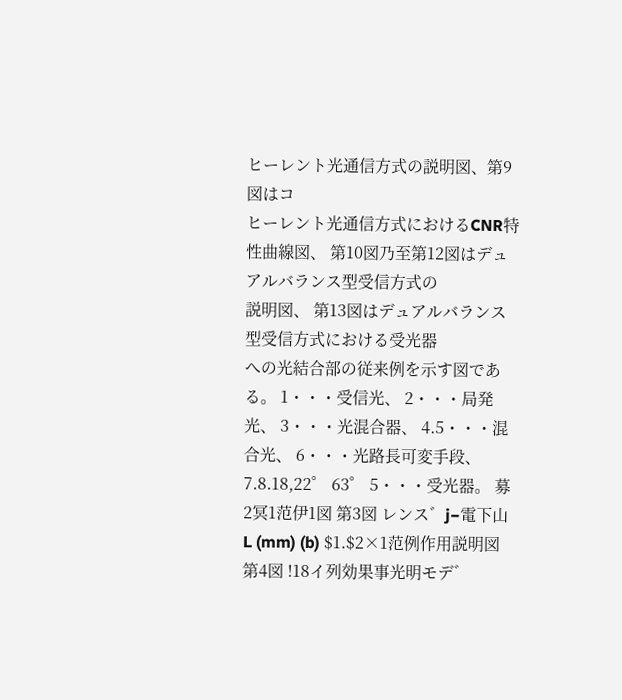ヒーレント光通信方式の説明図、第9図はコ
ヒーレント光通信方式におけるCNR特性曲線図、 第10図乃至第12図はデュアルバランス型受信方式の
説明図、 第13図はデュアルバランス型受信方式における受光器
への光結合部の従来例を示す図である。 1・・・受信光、 2・・・局発光、 3・・・光混合器、 4.5・・・混合光、 6・・・光路長可変手段、 7.8.18,22゜ 63゜ 5・・・受光器。 募2冥1范伊1図 第3図 レンス゛j−電下山 L (mm) (b) $1.$2×1范例作用説明図 第4図 !18イ列効果事光明モデ゛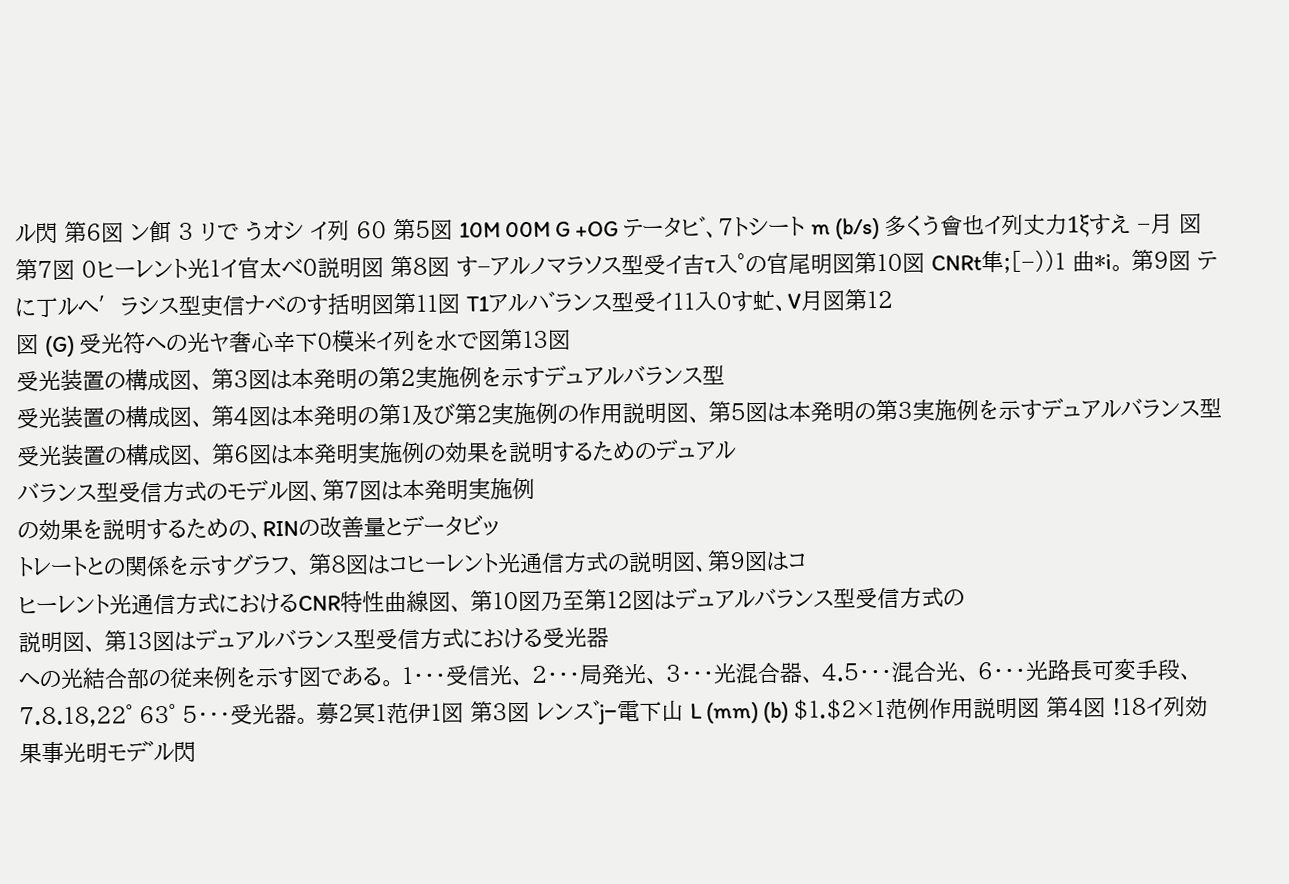ル閃 第6図 ン餌 3 リで うオシ イ列 60 第5図 10M 00M G +OG テータヒ゛、7トシート m (b/s) 多くう會也イ列丈力1ξすえ −月 図第7図 0ヒーレント光1イ官太べ0説明図 第8図 す−アルノマラソス型受イ吉τ入°の官尾明図第10図 CNRt隼;[−))1 曲*i。 第9図 テに丁ルへ′ラシス型吏信ナベのす括明図第11図 T1アルハ゛ランス型受イ11入0す虻、V月図第12
図 (G) 受光符への光ヤ奢心辛下0模米イ列を水で図第13図
受光装置の構成図、 第3図は本発明の第2実施例を示すデュアルバランス型
受光装置の構成図、 第4図は本発明の第1及び第2実施例の作用説明図、 第5図は本発明の第3実施例を示すデュアルバランス型
受光装置の構成図、 第6図は本発明実施例の効果を説明するためのデュアル
バランス型受信方式のモデル図、第7図は本発明実施例
の効果を説明するための、RINの改善量とデータビッ
トレートとの関係を示すグラフ、 第8図はコヒーレント光通信方式の説明図、第9図はコ
ヒーレント光通信方式におけるCNR特性曲線図、 第10図乃至第12図はデュアルバランス型受信方式の
説明図、 第13図はデュアルバランス型受信方式における受光器
への光結合部の従来例を示す図である。 1・・・受信光、 2・・・局発光、 3・・・光混合器、 4.5・・・混合光、 6・・・光路長可変手段、 7.8.18,22゜ 63゜ 5・・・受光器。 募2冥1范伊1図 第3図 レンス゛j−電下山 L (mm) (b) $1.$2×1范例作用説明図 第4図 !18イ列効果事光明モデ゛ル閃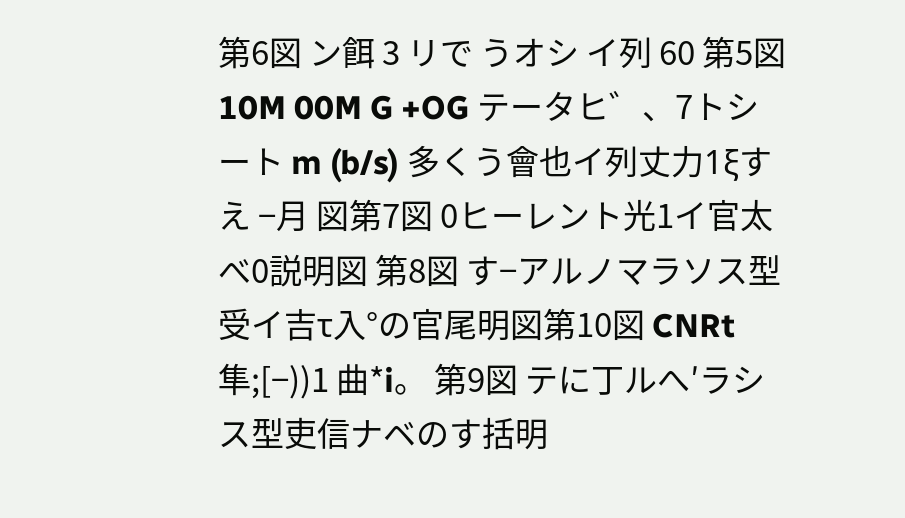第6図 ン餌 3 リで うオシ イ列 60 第5図 10M 00M G +OG テータヒ゛、7トシート m (b/s) 多くう會也イ列丈力1ξすえ −月 図第7図 0ヒーレント光1イ官太べ0説明図 第8図 す−アルノマラソス型受イ吉τ入°の官尾明図第10図 CNRt隼;[−))1 曲*i。 第9図 テに丁ルへ′ラシス型吏信ナベのす括明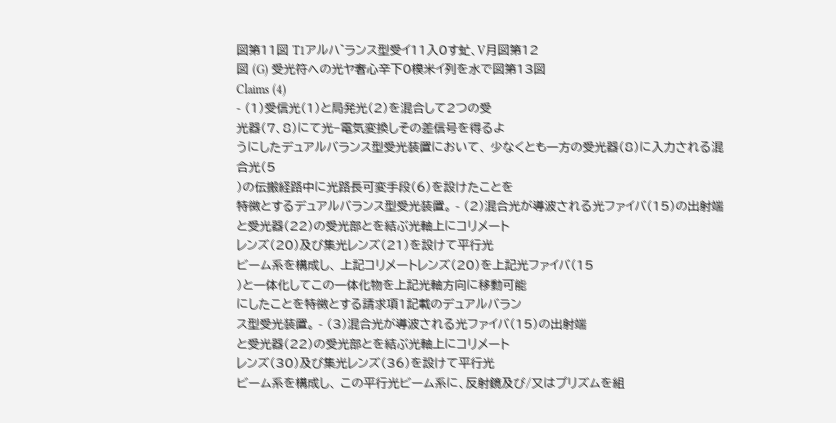図第11図 T1アルハ゛ランス型受イ11入0す虻、V月図第12
図 (G) 受光符への光ヤ奢心辛下0模米イ列を水で図第13図
Claims (4)
- (1)受信光(1)と局発光(2)を混合して2つの受
光器(7、8)にて光−電気変換しその差信号を得るよ
うにしたデュアルバランス型受光装置において、 少なくとも一方の受光器(8)に入力される混合光(5
)の伝搬経路中に光路長可変手段(6)を設けたことを
特徴とするデュアルバランス型受光装置。 - (2)混合光が導波される光ファイバ(15)の出射端
と受光器(22)の受光部とを結ぶ光軸上にコリメート
レンズ(20)及び集光レンズ(21)を設けて平行光
ビーム系を構成し、 上記コリメートレンズ(20)を上記光ファイバ(15
)と一体化してこの一体化物を上記光軸方向に移動可能
にしたことを特徴とする請求項1記載のデュアルバラン
ス型受光装置。 - (3)混合光が導波される光ファイバ(15)の出射端
と受光器(22)の受光部とを結ぶ光軸上にコリメート
レンズ(30)及び集光レンズ(36)を設けて平行光
ビーム系を構成し、 この平行光ビーム系に、反射鏡及び/又はプリズムを組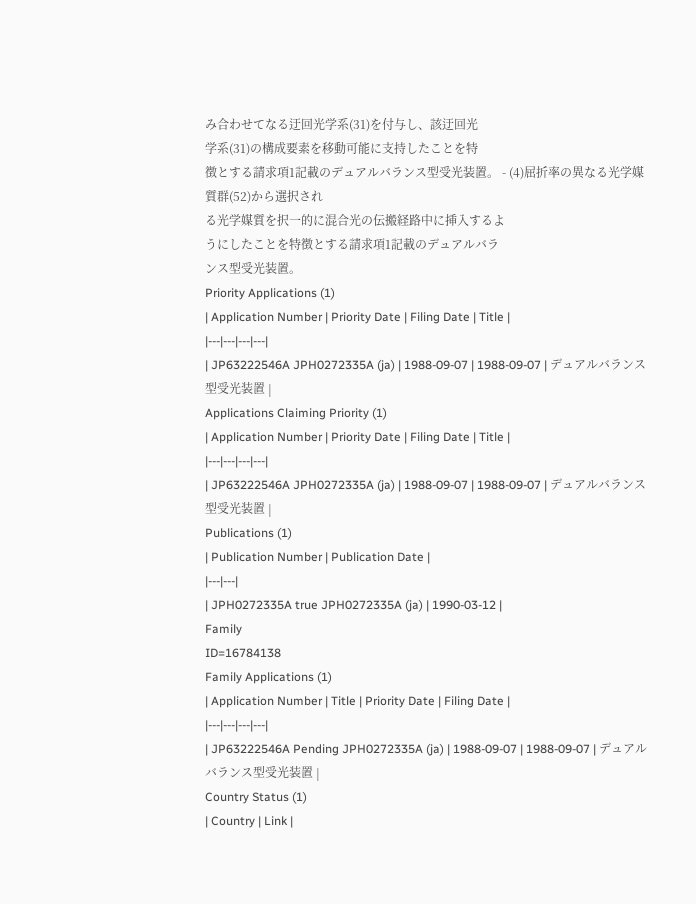み合わせてなる迂回光学系(31)を付与し、該迂回光
学系(31)の構成要素を移動可能に支持したことを特
徴とする請求項1記載のデュアルバランス型受光装置。 - (4)屈折率の異なる光学媒質群(52)から選択され
る光学媒質を択一的に混合光の伝搬経路中に挿入するよ
うにしたことを特徴とする請求項1記載のデュアルバラ
ンス型受光装置。
Priority Applications (1)
| Application Number | Priority Date | Filing Date | Title |
|---|---|---|---|
| JP63222546A JPH0272335A (ja) | 1988-09-07 | 1988-09-07 | デュアルバランス型受光装置 |
Applications Claiming Priority (1)
| Application Number | Priority Date | Filing Date | Title |
|---|---|---|---|
| JP63222546A JPH0272335A (ja) | 1988-09-07 | 1988-09-07 | デュアルバランス型受光装置 |
Publications (1)
| Publication Number | Publication Date |
|---|---|
| JPH0272335A true JPH0272335A (ja) | 1990-03-12 |
Family
ID=16784138
Family Applications (1)
| Application Number | Title | Priority Date | Filing Date |
|---|---|---|---|
| JP63222546A Pending JPH0272335A (ja) | 1988-09-07 | 1988-09-07 | デュアルバランス型受光装置 |
Country Status (1)
| Country | Link |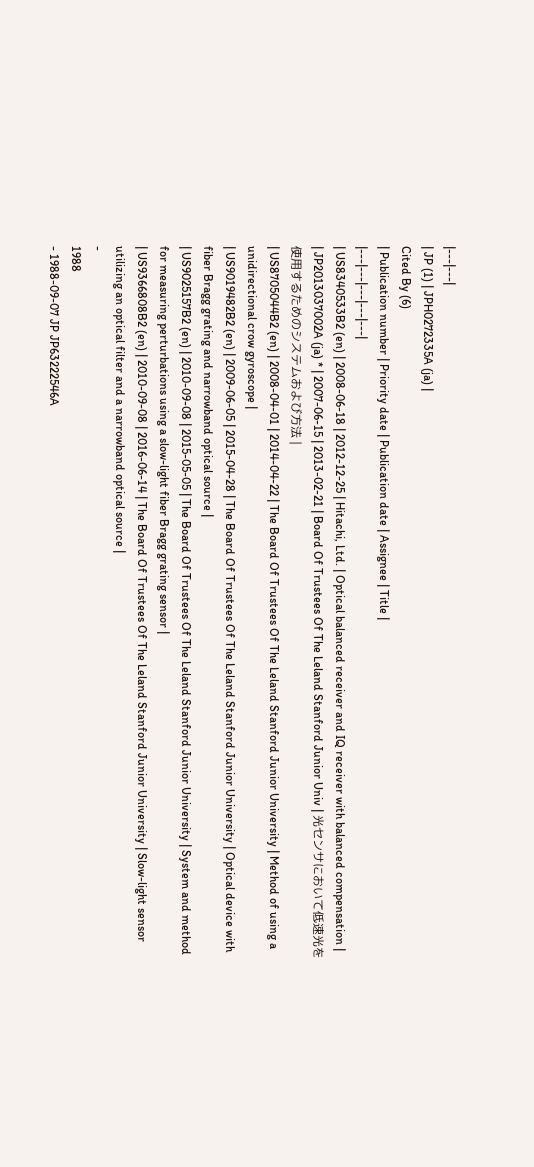|---|---|
| JP (1) | JPH0272335A (ja) |
Cited By (6)
| Publication number | Priority date | Publication date | Assignee | Title |
|---|---|---|---|---|
| US8340533B2 (en) | 2008-06-18 | 2012-12-25 | Hitachi, Ltd. | Optical balanced receiver and IQ receiver with balanced compensation |
| JP2013037002A (ja) * | 2007-06-15 | 2013-02-21 | Board Of Trustees Of The Leland Stanford Junior Univ | 光センサにおいて低速光を使用するためのシステムおよび方法 |
| US8705044B2 (en) | 2008-04-01 | 2014-04-22 | The Board Of Trustees Of The Leland Stanford Junior University | Method of using a unidirectional crow gyroscope |
| US9019482B2 (en) | 2009-06-05 | 2015-04-28 | The Board Of Trustees Of The Leland Stanford Junior University | Optical device with fiber Bragg grating and narrowband optical source |
| US9025157B2 (en) | 2010-09-08 | 2015-05-05 | The Board Of Trustees Of The Leland Stanford Junior University | System and method for measuring perturbations using a slow-light fiber Bragg grating sensor |
| US9366808B2 (en) | 2010-09-08 | 2016-06-14 | The Board Of Trustees Of The Leland Stanford Junior University | Slow-light sensor utilizing an optical filter and a narrowband optical source |
-
1988
- 1988-09-07 JP JP63222546A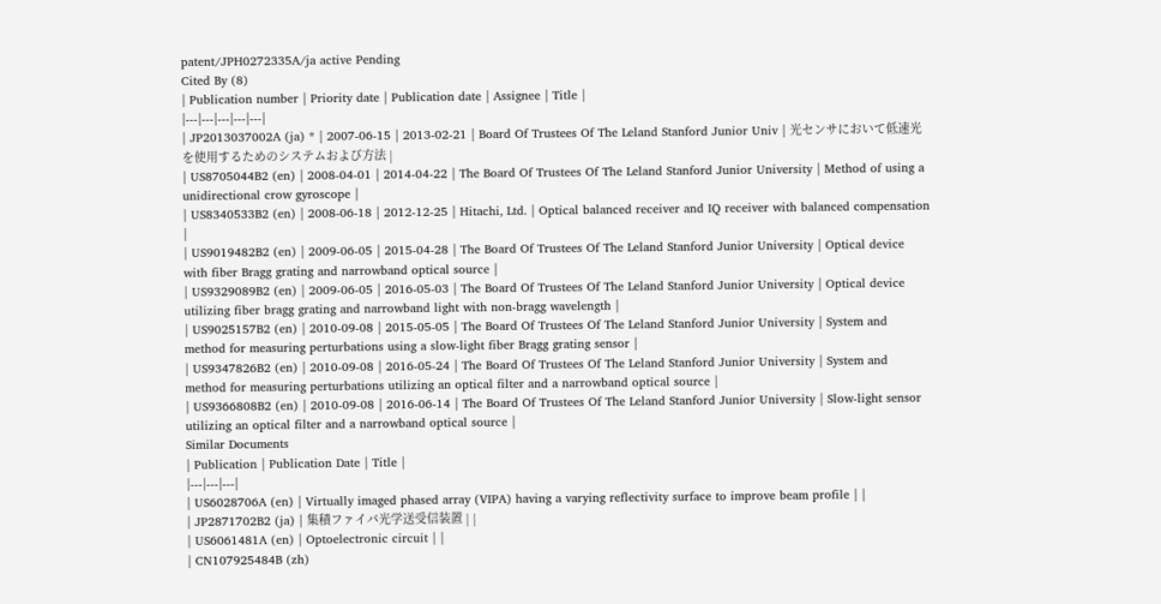patent/JPH0272335A/ja active Pending
Cited By (8)
| Publication number | Priority date | Publication date | Assignee | Title |
|---|---|---|---|---|
| JP2013037002A (ja) * | 2007-06-15 | 2013-02-21 | Board Of Trustees Of The Leland Stanford Junior Univ | 光センサにおいて低速光を使用するためのシステムおよび方法 |
| US8705044B2 (en) | 2008-04-01 | 2014-04-22 | The Board Of Trustees Of The Leland Stanford Junior University | Method of using a unidirectional crow gyroscope |
| US8340533B2 (en) | 2008-06-18 | 2012-12-25 | Hitachi, Ltd. | Optical balanced receiver and IQ receiver with balanced compensation |
| US9019482B2 (en) | 2009-06-05 | 2015-04-28 | The Board Of Trustees Of The Leland Stanford Junior University | Optical device with fiber Bragg grating and narrowband optical source |
| US9329089B2 (en) | 2009-06-05 | 2016-05-03 | The Board Of Trustees Of The Leland Stanford Junior University | Optical device utilizing fiber bragg grating and narrowband light with non-bragg wavelength |
| US9025157B2 (en) | 2010-09-08 | 2015-05-05 | The Board Of Trustees Of The Leland Stanford Junior University | System and method for measuring perturbations using a slow-light fiber Bragg grating sensor |
| US9347826B2 (en) | 2010-09-08 | 2016-05-24 | The Board Of Trustees Of The Leland Stanford Junior University | System and method for measuring perturbations utilizing an optical filter and a narrowband optical source |
| US9366808B2 (en) | 2010-09-08 | 2016-06-14 | The Board Of Trustees Of The Leland Stanford Junior University | Slow-light sensor utilizing an optical filter and a narrowband optical source |
Similar Documents
| Publication | Publication Date | Title |
|---|---|---|
| US6028706A (en) | Virtually imaged phased array (VIPA) having a varying reflectivity surface to improve beam profile | |
| JP2871702B2 (ja) | 集積ファイバ光学送受信装置 | |
| US6061481A (en) | Optoelectronic circuit | |
| CN107925484B (zh)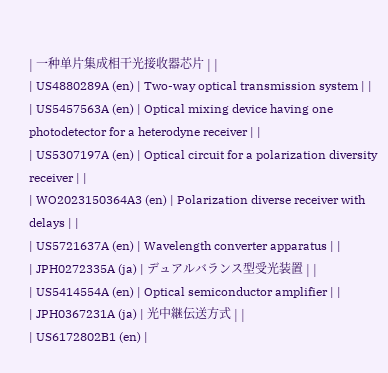| 一种单片集成相干光接收器芯片 | |
| US4880289A (en) | Two-way optical transmission system | |
| US5457563A (en) | Optical mixing device having one photodetector for a heterodyne receiver | |
| US5307197A (en) | Optical circuit for a polarization diversity receiver | |
| WO2023150364A3 (en) | Polarization diverse receiver with delays | |
| US5721637A (en) | Wavelength converter apparatus | |
| JPH0272335A (ja) | デュアルバランス型受光装置 | |
| US5414554A (en) | Optical semiconductor amplifier | |
| JPH0367231A (ja) | 光中継伝送方式 | |
| US6172802B1 (en) |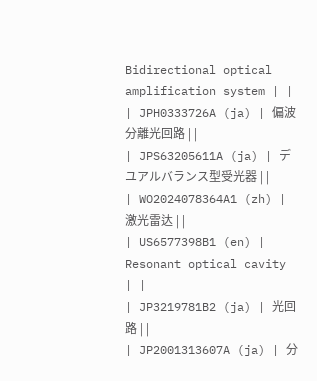Bidirectional optical amplification system | |
| JPH0333726A (ja) | 偏波分離光回路 | |
| JPS63205611A (ja) | デユアルバランス型受光器 | |
| WO2024078364A1 (zh) | 激光雷达 | |
| US6577398B1 (en) | Resonant optical cavity | |
| JP3219781B2 (ja) | 光回路 | |
| JP2001313607A (ja) | 分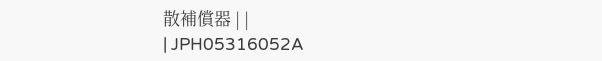散補償器 | |
| JPH05316052A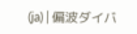(ja) | 偏波ダイバ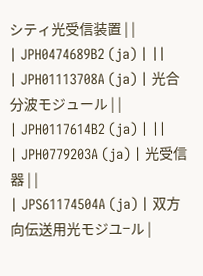シティ光受信装置 | |
| JPH0474689B2 (ja) | ||
| JPH01113708A (ja) | 光合分波モジュール | |
| JPH0117614B2 (ja) | ||
| JPH0779203A (ja) | 光受信器 | |
| JPS61174504A (ja) | 双方向伝送用光モジユ−ル |